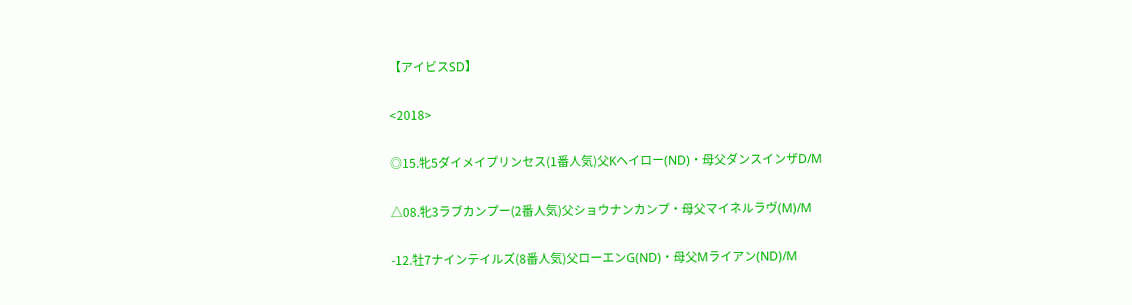【アイビスSD】

<2018>

◎15.牝5ダイメイプリンセス(1番人気)父Kヘイロー(ND)・母父ダンスインザD/M

△08.牝3ラブカンプー(2番人気)父ショウナンカンプ・母父マイネルラヴ(M)/M

-12.牡7ナインテイルズ(8番人気)父ローエンG(ND)・母父Mライアン(ND)/M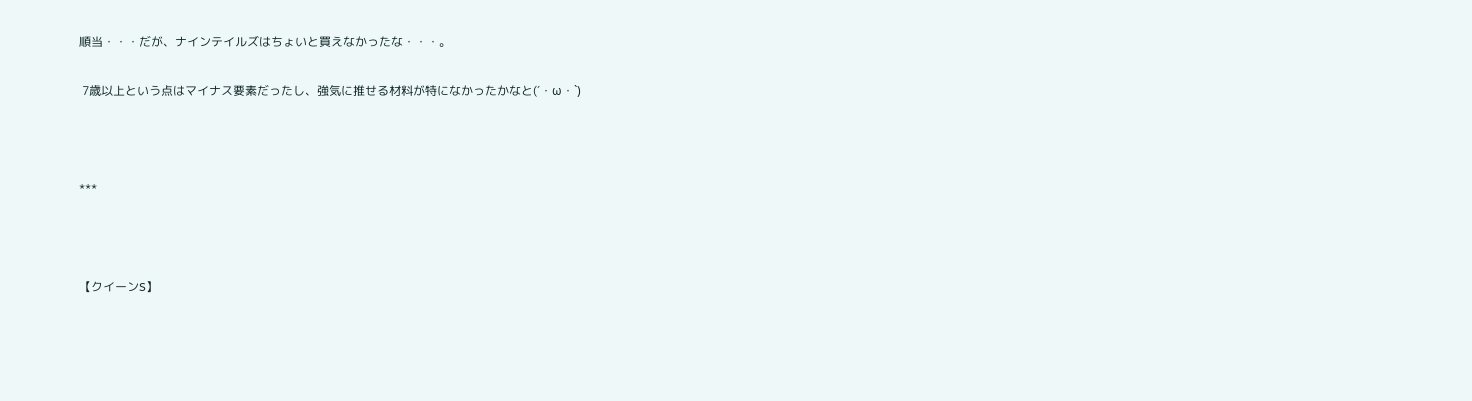順当・・・だが、ナインテイルズはちょいと買えなかったな・・・。

 7歳以上という点はマイナス要素だったし、強気に推せる材料が特になかったかなと(´・ω・`)



***



【クイーンS】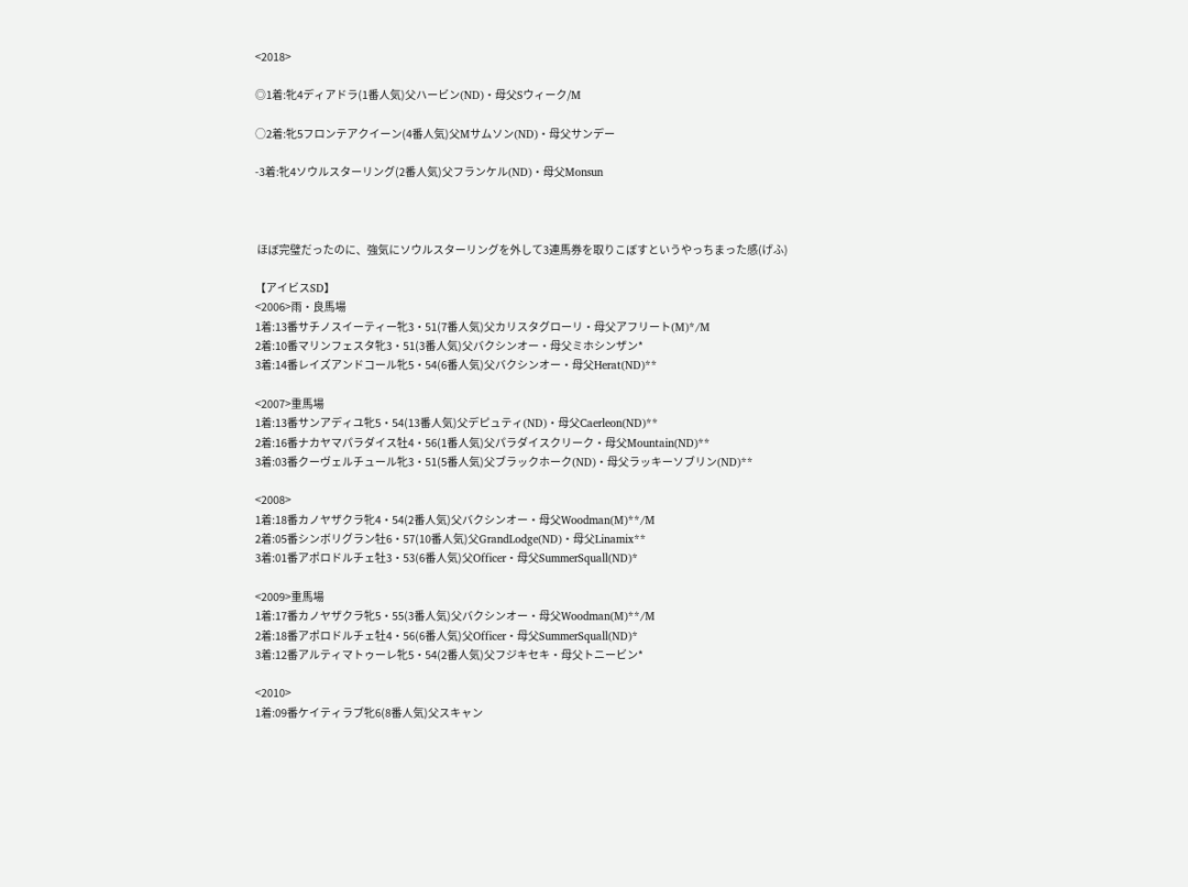<2018>

◎1着:牝4ディアドラ(1番人気)父ハービン(ND)・母父Sウィーク/M

○2着:牝5フロンテアクイーン(4番人気)父Mサムソン(ND)・母父サンデー

-3着:牝4ソウルスターリング(2番人気)父フランケル(ND)・母父Monsun



 ほぼ完璧だったのに、強気にソウルスターリングを外して3連馬券を取りこぼすというやっちまった感(げふ)

【アイビスSD】
<2006>雨・良馬場
1着:13番サチノスイーティー牝3・51(7番人気)父カリスタグローリ・母父アフリート(M)*/M
2着:10番マリンフェスタ牝3・51(3番人気)父バクシンオー・母父ミホシンザン*
3着:14番レイズアンドコール牝5・54(6番人気)父バクシンオー・母父Herat(ND)**

<2007>重馬場
1着:13番サンアディユ牝5・54(13番人気)父デピュティ(ND)・母父Caerleon(ND)**
2着:16番ナカヤマパラダイス牡4・56(1番人気)父パラダイスクリーク・母父Mountain(ND)**
3着:03番クーヴェルチュール牝3・51(5番人気)父ブラックホーク(ND)・母父ラッキーソブリン(ND)**

<2008>
1着:18番カノヤザクラ牝4・54(2番人気)父バクシンオー・母父Woodman(M)**/M
2着:05番シンボリグラン牡6・57(10番人気)父GrandLodge(ND)・母父Linamix**
3着:01番アポロドルチェ牡3・53(6番人気)父Officer・母父SummerSquall(ND)*

<2009>重馬場
1着:17番カノヤザクラ牝5・55(3番人気)父バクシンオー・母父Woodman(M)**/M
2着:18番アポロドルチェ牡4・56(6番人気)父Officer・母父SummerSquall(ND)*
3着:12番アルティマトゥーレ牝5・54(2番人気)父フジキセキ・母父トニービン*

<2010>
1着:09番ケイティラブ牝6(8番人気)父スキャン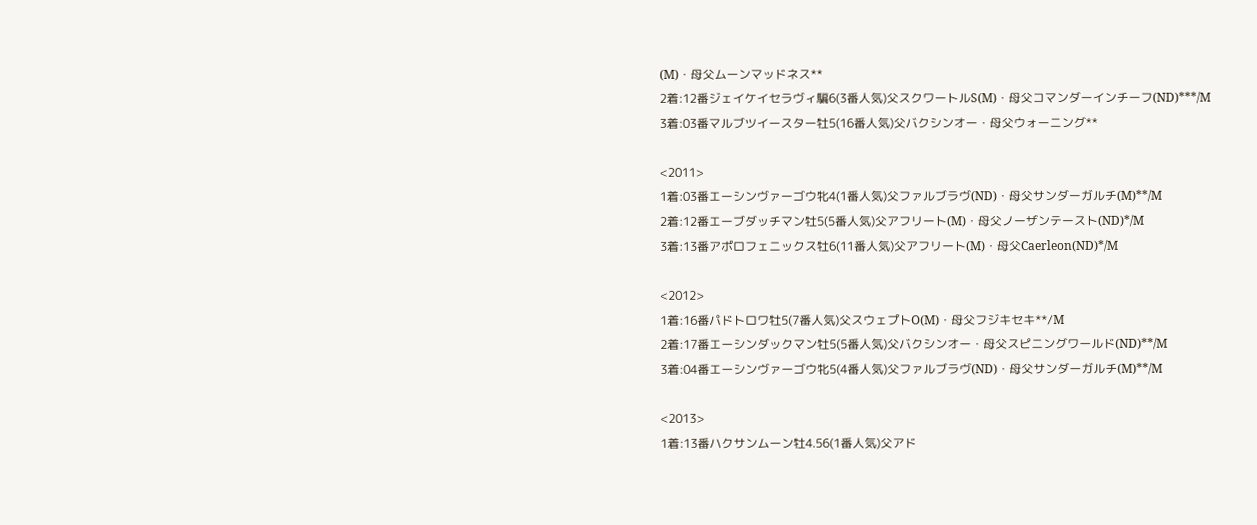(M)・母父ムーンマッドネス**
2着:12番ジェイケイセラヴィ騙6(3番人気)父スクワートルS(M)・母父コマンダーインチーフ(ND)***/M
3着:03番マルブツイースター牡5(16番人気)父バクシンオー・母父ウォーニング**

<2011>
1着:03番エーシンヴァーゴウ牝4(1番人気)父ファルブラヴ(ND)・母父サンダーガルチ(M)**/M
2着:12番エーブダッチマン牡5(5番人気)父アフリート(M)・母父ノーザンテースト(ND)*/M
3着:13番アポロフェニックス牡6(11番人気)父アフリート(M)・母父Caerleon(ND)*/M

<2012>
1着:16番パドトロワ牡5(7番人気)父スウェプトO(M)・母父フジキセキ**/M
2着:17番エーシンダックマン牡5(5番人気)父バクシンオー・母父スピニングワールド(ND)**/M
3着:04番エーシンヴァーゴウ牝5(4番人気)父ファルブラヴ(ND)・母父サンダーガルチ(M)**/M

<2013>
1着:13番ハクサンムーン牡4.56(1番人気)父アド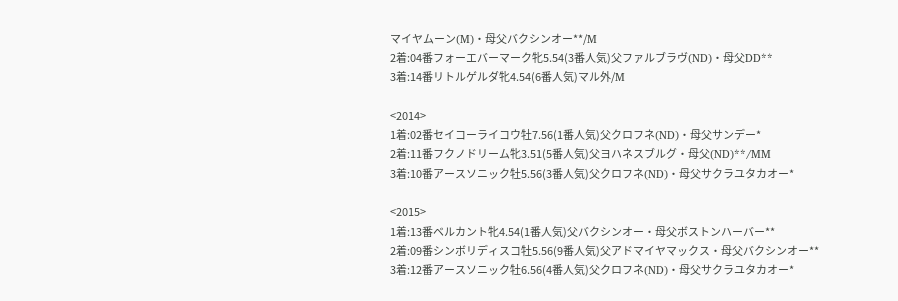マイヤムーン(M)・母父バクシンオー**/M
2着:04番フォーエバーマーク牝5.54(3番人気)父ファルブラヴ(ND)・母父DD**
3着:14番リトルゲルダ牝4.54(6番人気)マル外/M

<2014>
1着:02番セイコーライコウ牡7.56(1番人気)父クロフネ(ND)・母父サンデー*
2着:11番フクノドリーム牝3.51(5番人気)父ヨハネスブルグ・母父(ND)**/MM
3着:10番アースソニック牡5.56(3番人気)父クロフネ(ND)・母父サクラユタカオー*

<2015>
1着:13番ベルカント牝4.54(1番人気)父バクシンオー・母父ボストンハーバー**
2着:09番シンボリディスコ牡5.56(9番人気)父アドマイヤマックス・母父バクシンオー**
3着:12番アースソニック牡6.56(4番人気)父クロフネ(ND)・母父サクラユタカオー*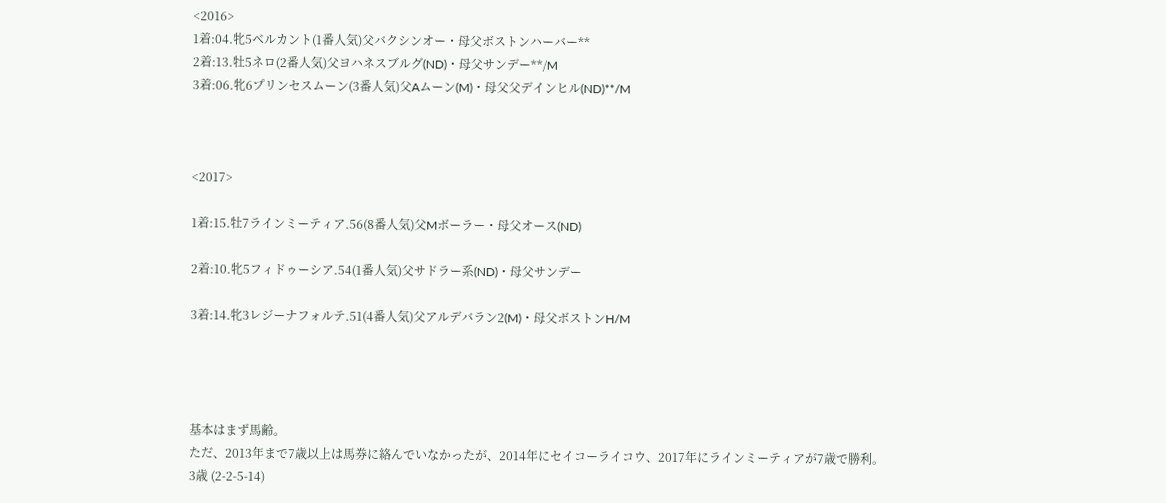<2016>
1着:04.牝5ベルカント(1番人気)父バクシンオー・母父ボストンハーバー**
2着:13.牡5ネロ(2番人気)父ヨハネスブルグ(ND)・母父サンデー**/M
3着:06.牝6プリンセスムーン(3番人気)父Aムーン(M)・母父父デインヒル(ND)**/M



<2017>

1着:15.牡7ラインミーティア.56(8番人気)父Mボーラー・母父オース(ND)

2着:10.牝5フィドゥーシア.54(1番人気)父サドラー系(ND)・母父サンデー

3着:14.牝3レジーナフォルテ.51(4番人気)父アルデバラン2(M)・母父ボストンH/M




基本はまず馬齢。
ただ、2013年まで7歳以上は馬券に絡んでいなかったが、2014年にセイコーライコウ、2017年にラインミーティアが7歳で勝利。
3歳 (2-2-5-14)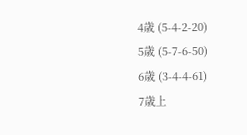4歳 (5-4-2-20)
5歳 (5-7-6-50)
6歳 (3-4-4-61)
7歳上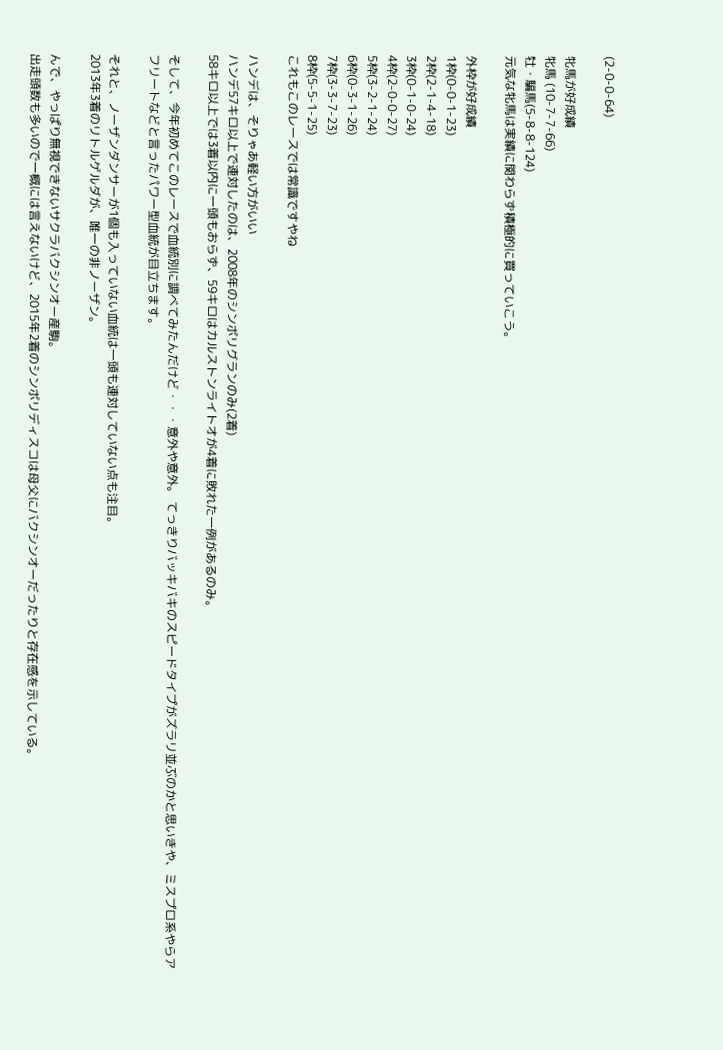(2-0-0-64)

牝馬が好成績
牝馬 (10-7-7-66)
牡・騙馬(5-8-8-124)
元気な牝馬は実績に関わらず積極的に買っていこう。

外枠が好成績
1枠(0-0-1-23)
2枠(2-1-4-18)
3枠(0-1-0-24)
4枠(2-0-0-27)
5枠(3-2-1-24)
6枠(0-3-1-26)
7枠(3-3-7-23)
8枠(5-5-1-25)
これもこのレースでは常識ですやね

ハンデは、そりゃあ軽い方がいい
ハンデ57キロ以上で連対したのは、2008年のシンボリグランのみ(2着)
58キロ以上では3着以内に一頭もおらず、59キロはカルストンライトオが4着に敗れた一例があるのみ。

そして、今年初めてこのレースで血統別に調べてみたんだけど・・・意外や意外。 てっきりバッキバキのスピードタイプがズラリ並ぶのかと思いきや、ミスプロ系やらアフリートなどと言ったパワー型血統が目立ちます。

それと、ノーザンダンサーが1個も入っていない血統は一頭も連対していない点も注目。
2013年3着のリトルゲルダが、唯一の非ノーザン。

んで、やっぱり無視できないサクラバクシンオー産駒。
出走頭数も多いので一概には言えないけど、2015年2着のシンボリディスコは母父にバクシンオーだったりと存在感を示している。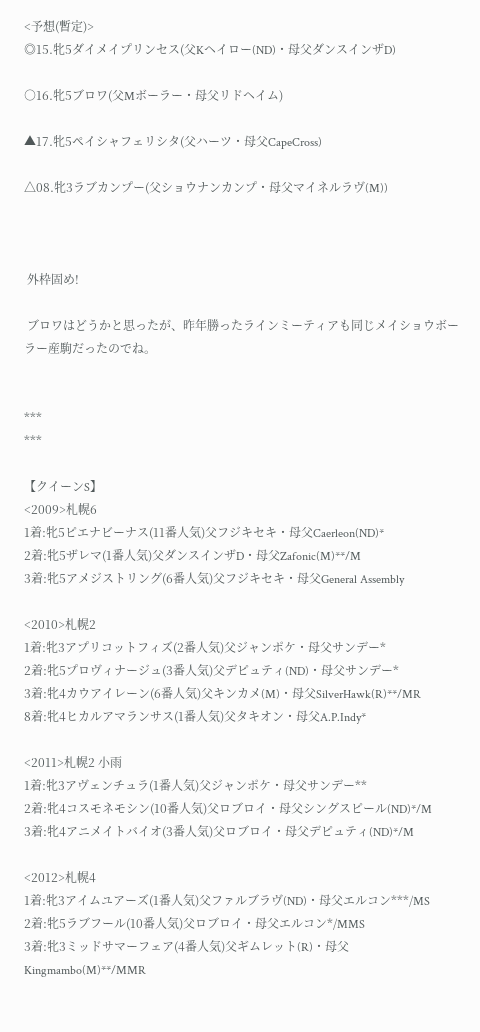<予想(暫定)>
◎15.牝5ダイメイプリンセス(父Kヘイロー(ND)・母父ダンスインザD)

○16.牝5ブロワ(父Mボーラー・母父リドヘイム)

▲17.牝5ペイシャフェリシタ(父ハーツ・母父CapeCross)

△08.牝3ラブカンプー(父ショウナンカンプ・母父マイネルラヴ(M))



 外枠固め!

 ブロワはどうかと思ったが、昨年勝ったラインミーティアも同じメイショウボーラー産駒だったのでね。


***
***

【クイーンS】
<2009>札幌6
1着:牝5ピエナビーナス(11番人気)父フジキセキ・母父Caerleon(ND)*
2着:牝5ザレマ(1番人気)父ダンスインザD・母父Zafonic(M)**/M
3着:牝5アメジストリング(6番人気)父フジキセキ・母父General Assembly

<2010>札幌2
1着:牝3アプリコットフィズ(2番人気)父ジャンポケ・母父サンデー*
2着:牝5プロヴィナージュ(3番人気)父デピュティ(ND)・母父サンデー*
3着:牝4カウアイレーン(6番人気)父キンカメ(M)・母父SilverHawk(R)**/MR
8着:牝4ヒカルアマランサス(1番人気)父タキオン・母父A.P.Indy*

<2011>札幌2 小雨
1着:牝3アヴェンチュラ(1番人気)父ジャンポケ・母父サンデー**
2着:牝4コスモネモシン(10番人気)父ロブロイ・母父シングスピール(ND)*/M
3着:牝4アニメイトバイオ(3番人気)父ロブロイ・母父デピュティ(ND)*/M

<2012>札幌4
1着:牝3アイムユアーズ(1番人気)父ファルブラヴ(ND)・母父エルコン***/MS
2着:牝5ラブフール(10番人気)父ロブロイ・母父エルコン*/MMS
3着:牝3ミッドサマーフェア(4番人気)父ギムレット(R)・母父Kingmambo(M)**/MMR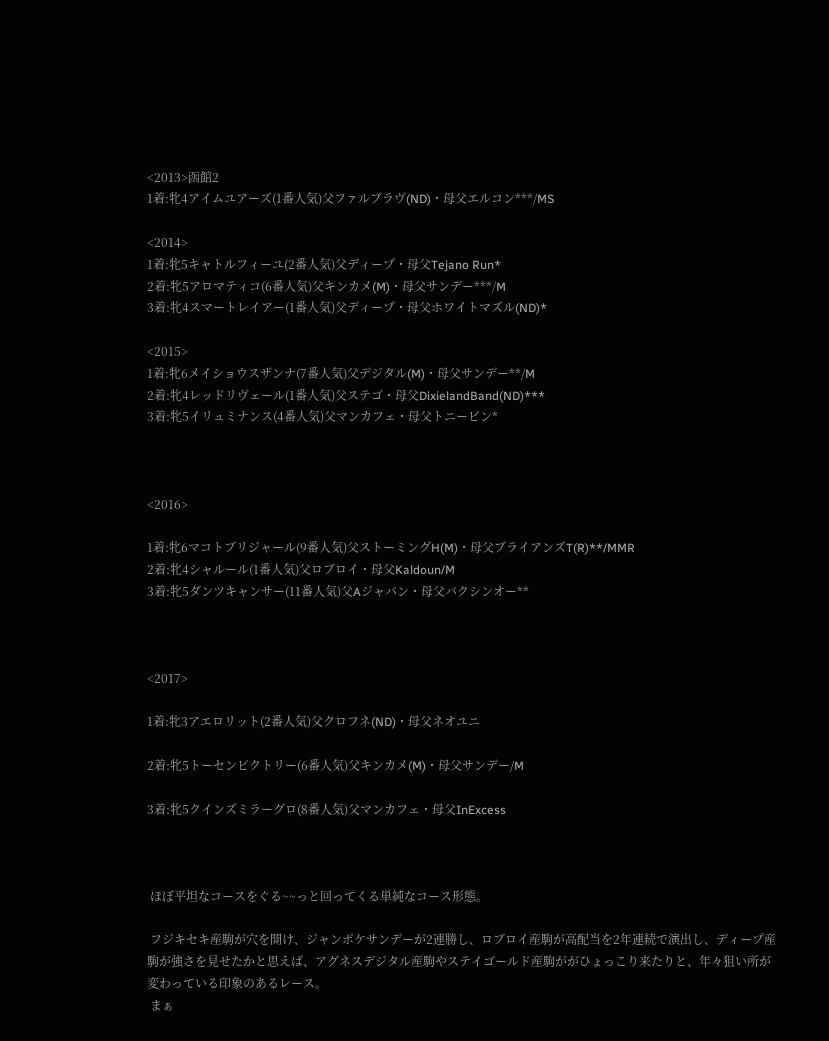<2013>函館2
1着:牝4アイムユアーズ(1番人気)父ファルブラヴ(ND)・母父エルコン***/MS

<2014>
1着:牝5キャトルフィーユ(2番人気)父ディープ・母父Tejano Run*
2着:牝5アロマティコ(6番人気)父キンカメ(M)・母父サンデー***/M
3着:牝4スマートレイアー(1番人気)父ディープ・母父ホワイトマズル(ND)*

<2015>
1着:牝6メイショウスザンナ(7番人気)父デジタル(M)・母父サンデー**/M
2着:牝4レッドリヴェール(1番人気)父ステゴ・母父DixielandBand(ND)***
3着:牝5イリュミナンス(4番人気)父マンカフェ・母父トニービン*



<2016>

1着:牝6マコトブリジャール(9番人気)父ストーミングH(M)・母父ブライアンズT(R)**/MMR
2着:牝4シャルール(1番人気)父ロブロイ・母父Kaldoun/M
3着:牝5ダンツキャンサー(11番人気)父Aジャパン・母父バクシンオー**



<2017>

1着:牝3アエロリット(2番人気)父クロフネ(ND)・母父ネオユニ

2着:牝5トーセンビクトリー(6番人気)父キンカメ(M)・母父サンデー/M

3着:牝5クインズミラーグロ(8番人気)父マンカフェ・母父InExcess



 ほぼ平坦なコースをぐる~~っと回ってくる単純なコース形態。

 フジキセキ産駒が穴を開け、ジャンポケサンデーが2連勝し、ロブロイ産駒が高配当を2年連続で演出し、ディープ産駒が強さを見せたかと思えば、アグネスデジタル産駒やステイゴールド産駒ががひょっこり来たりと、年々狙い所が変わっている印象のあるレース。
 まぁ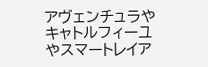アヴェンチュラやキャトルフィーユやスマートレイア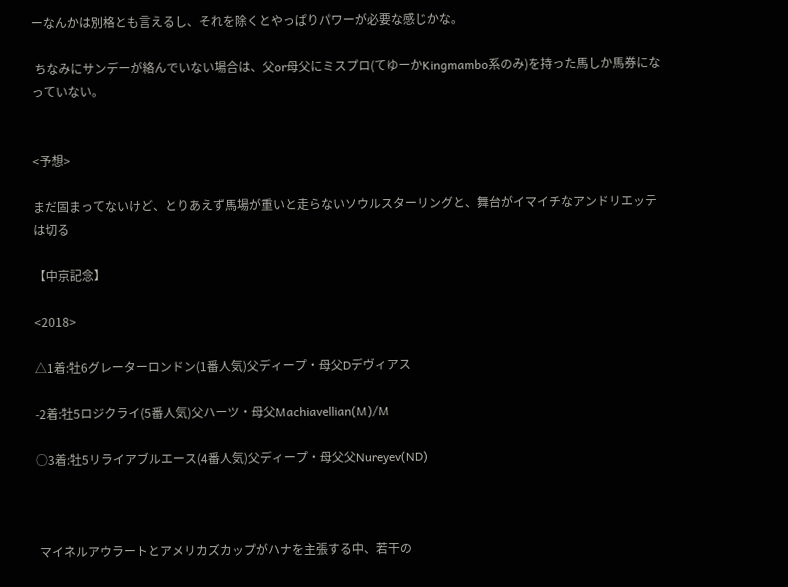ーなんかは別格とも言えるし、それを除くとやっぱりパワーが必要な感じかな。

 ちなみにサンデーが絡んでいない場合は、父or母父にミスプロ(てゆーかKingmambo系のみ)を持った馬しか馬券になっていない。


<予想>

まだ固まってないけど、とりあえず馬場が重いと走らないソウルスターリングと、舞台がイマイチなアンドリエッテは切る

【中京記念】

<2018>

△1着:牡6グレーターロンドン(1番人気)父ディープ・母父Dデヴィアス

-2着:牡5ロジクライ(5番人気)父ハーツ・母父Machiavellian(M)/M

○3着:牡5リライアブルエース(4番人気)父ディープ・母父父Nureyev(ND)



 マイネルアウラートとアメリカズカップがハナを主張する中、若干の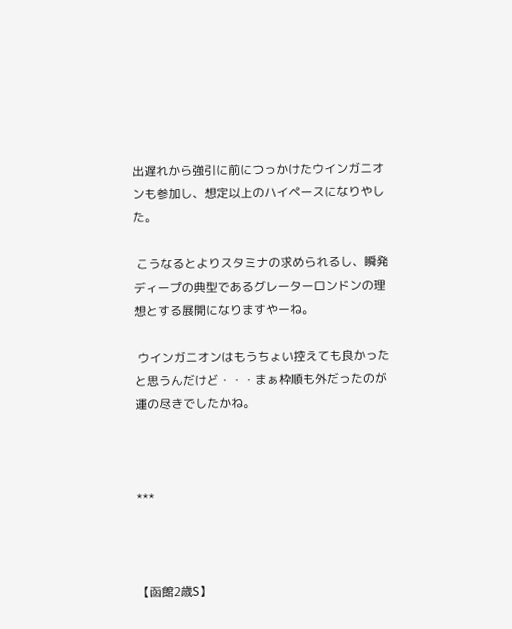出遅れから強引に前につっかけたウインガニオンも参加し、想定以上のハイペースになりやした。

 こうなるとよりスタミナの求められるし、瞬発ディープの典型であるグレーターロンドンの理想とする展開になりますやーね。

 ウインガニオンはもうちょい控えても良かったと思うんだけど・・・まぁ枠順も外だったのが運の尽きでしたかね。



***



【函館2歳S】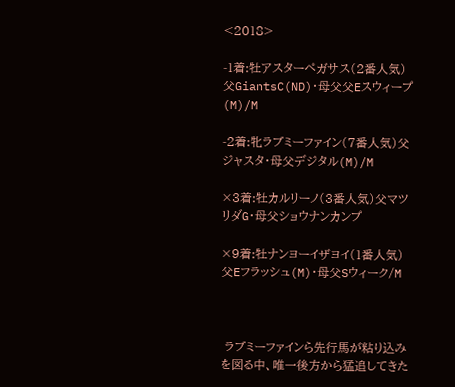<2018>

-1着:牡アスターペガサス(2番人気)父GiantsC(ND)・母父父Eスウィープ(M)/M

-2着:牝ラブミーファイン(7番人気)父ジャスタ・母父デジタル(M)/M

×3着:牡カルリーノ(3番人気)父マツリダG・母父ショウナンカンプ

×9着:牡ナンヨーイザヨイ(1番人気)父Eフラッシュ(M)・母父Sウィーク/M



 ラブミーファインら先行馬が粘り込みを図る中、唯一後方から猛追してきた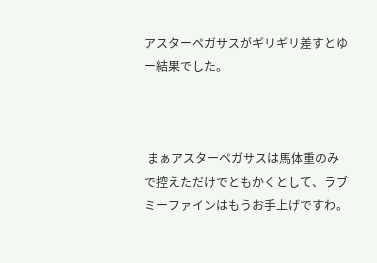アスターペガサスがギリギリ差すとゆー結果でした。



 まぁアスターペガサスは馬体重のみで控えただけでともかくとして、ラブミーファインはもうお手上げですわ。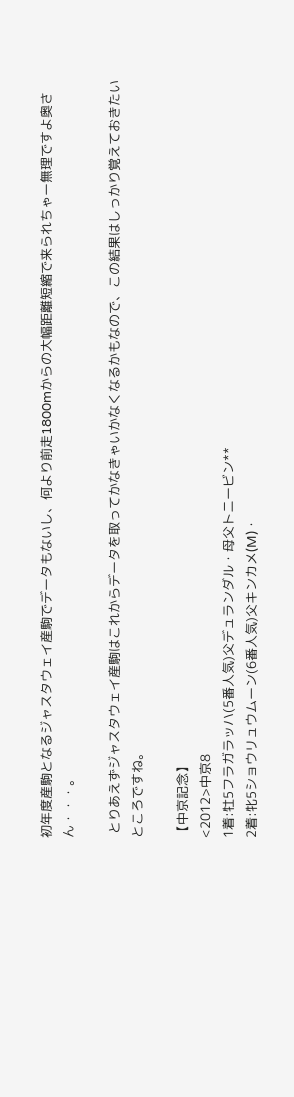初年度産駒となるジャスタウェイ産駒でデータもないし、何より前走1800mからの大幅距離短縮で来られちゃー無理ですよ奥さん・・・。

 とりあえずジャスタウェイ産駒はこれからデータを取ってかなきゃいかなくなるかもなので、この結果はしっかり覚えておきたいところですね。

【中京記念】
<2012>中京8
1着:牡5フラガラッハ(5番人気)父デュランダル・母父トニービン**
2着:牝5ショウリュウムーン(6番人気)父キンカメ(M)・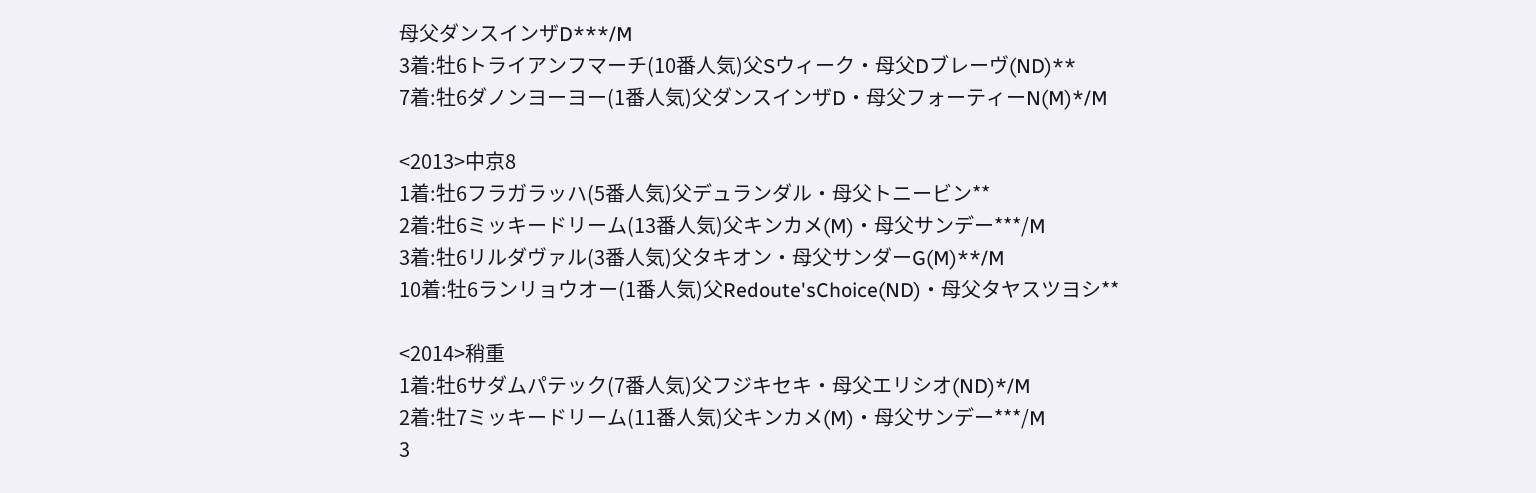母父ダンスインザD***/M
3着:牡6トライアンフマーチ(10番人気)父Sウィーク・母父Dブレーヴ(ND)**
7着:牡6ダノンヨーヨー(1番人気)父ダンスインザD・母父フォーティーN(M)*/M

<2013>中京8
1着:牡6フラガラッハ(5番人気)父デュランダル・母父トニービン**
2着:牡6ミッキードリーム(13番人気)父キンカメ(M)・母父サンデー***/M
3着:牡6リルダヴァル(3番人気)父タキオン・母父サンダーG(M)**/M
10着:牡6ランリョウオー(1番人気)父Redoute'sChoice(ND)・母父タヤスツヨシ**

<2014>稍重
1着:牡6サダムパテック(7番人気)父フジキセキ・母父エリシオ(ND)*/M
2着:牡7ミッキードリーム(11番人気)父キンカメ(M)・母父サンデー***/M
3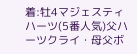着:牡4マジェスティハーツ(5番人気)父ハーツクライ・母父ボ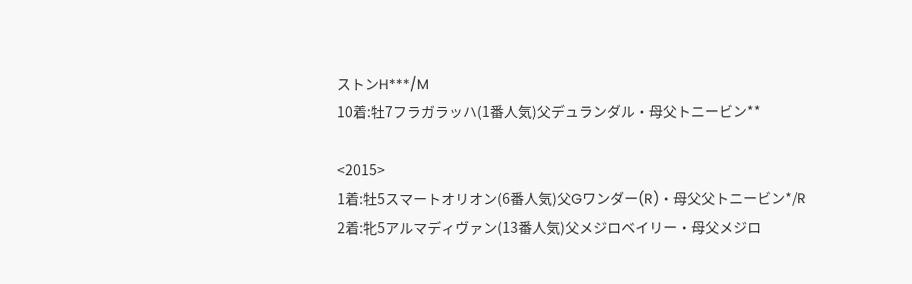ストンH***/M
10着:牡7フラガラッハ(1番人気)父デュランダル・母父トニービン**

<2015>
1着:牡5スマートオリオン(6番人気)父Gワンダー(R)・母父父トニービン*/R
2着:牝5アルマディヴァン(13番人気)父メジロベイリー・母父メジロ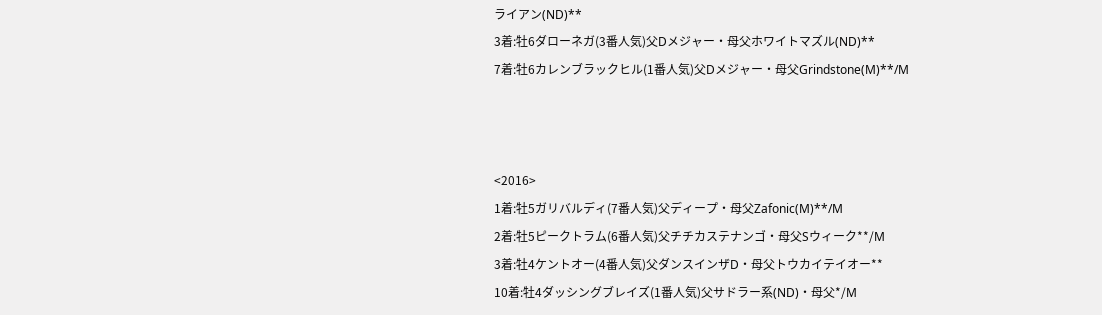ライアン(ND)**
3着:牡6ダローネガ(3番人気)父Dメジャー・母父ホワイトマズル(ND)**
7着:牡6カレンブラックヒル(1番人気)父Dメジャー・母父Grindstone(M)**/M



<2016>
1着:牡5ガリバルディ(7番人気)父ディープ・母父Zafonic(M)**/M
2着:牡5ピークトラム(6番人気)父チチカステナンゴ・母父Sウィーク**/M
3着:牡4ケントオー(4番人気)父ダンスインザD・母父トウカイテイオー**
10着:牡4ダッシングブレイズ(1番人気)父サドラー系(ND)・母父*/M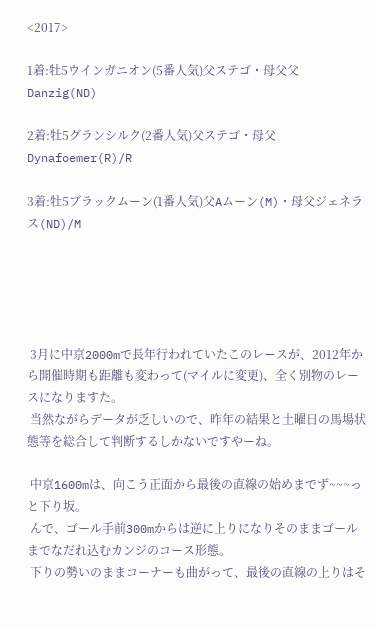<2017>

1着:牡5ウインガニオン(5番人気)父ステゴ・母父父Danzig(ND)

2着:牡5グランシルク(2番人気)父ステゴ・母父Dynafoemer(R)/R

3着:牡5ブラックムーン(1番人気)父Aムーン(M)・母父ジェネラス(ND)/M





 3月に中京2000mで長年行われていたこのレースが、2012年から開催時期も距離も変わって(マイルに変更)、全く別物のレースになりますた。
 当然ながらデータが乏しいので、昨年の結果と土曜日の馬場状態等を総合して判断するしかないですやーね。

 中京1600mは、向こう正面から最後の直線の始めまでず~~~っと下り坂。
 んで、ゴール手前300mからは逆に上りになりそのままゴールまでなだれ込むカンジのコース形態。
 下りの勢いのままコーナーも曲がって、最後の直線の上りはそ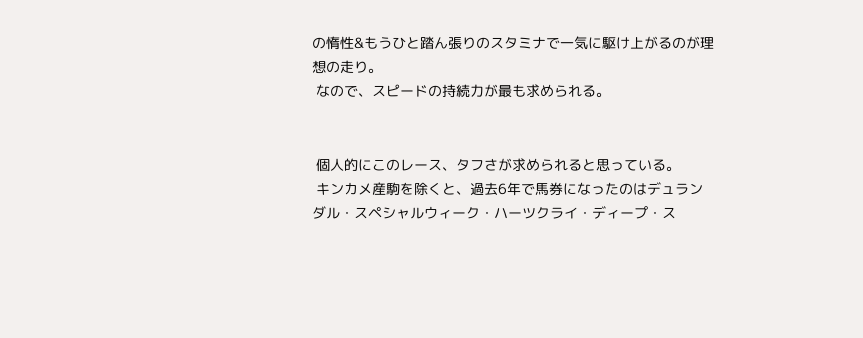の惰性&もうひと踏ん張りのスタミナで一気に駆け上がるのが理想の走り。
 なので、スピードの持続力が最も求められる。


 個人的にこのレース、タフさが求められると思っている。
 キンカメ産駒を除くと、過去6年で馬券になったのはデュランダル・スペシャルウィーク・ハーツクライ・ディープ・ス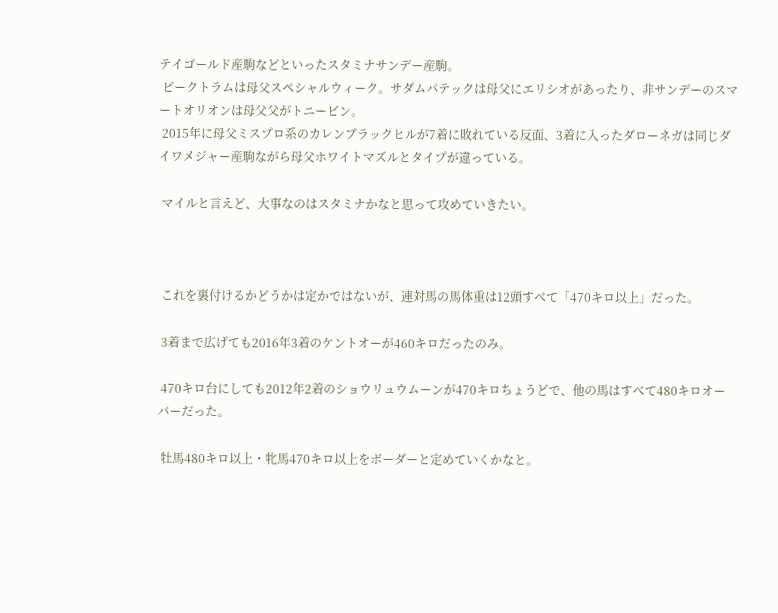テイゴールド産駒などといったスタミナサンデー産駒。
 ピークトラムは母父スペシャルウィーク。サダムパテックは母父にエリシオがあったり、非サンデーのスマートオリオンは母父父がトニービン。
 2015年に母父ミスプロ系のカレンブラックヒルが7着に敗れている反面、3着に入ったダローネガは同じダイワメジャー産駒ながら母父ホワイトマズルとタイプが違っている。

 マイルと言えど、大事なのはスタミナかなと思って攻めていきたい。



 これを裏付けるかどうかは定かではないが、連対馬の馬体重は12頭すべて「470キロ以上」だった。

 3着まで広げても2016年3着のケントオーが460キロだったのみ。

 470キロ台にしても2012年2着のショウリュウムーンが470キロちょうどで、他の馬はすべて480キロオーバーだった。

 牡馬480キロ以上・牝馬470キロ以上をボーダーと定めていくかなと。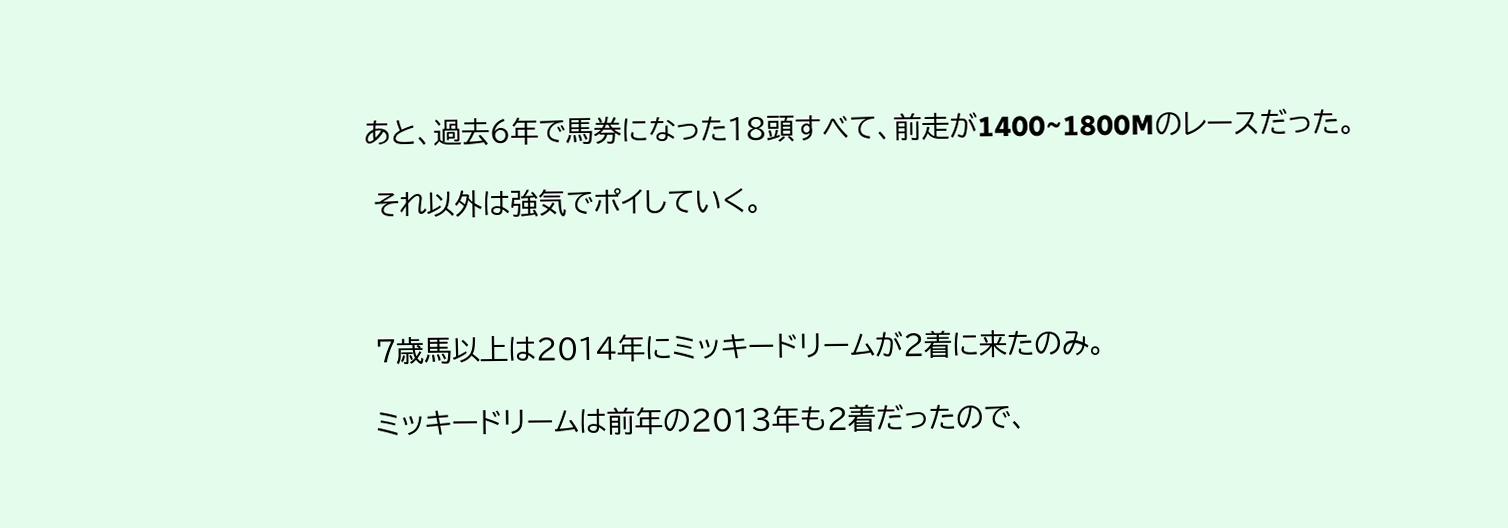あと、過去6年で馬券になった18頭すべて、前走が1400~1800Mのレースだった。

 それ以外は強気でポイしていく。



 7歳馬以上は2014年にミッキードリームが2着に来たのみ。

 ミッキードリームは前年の2013年も2着だったので、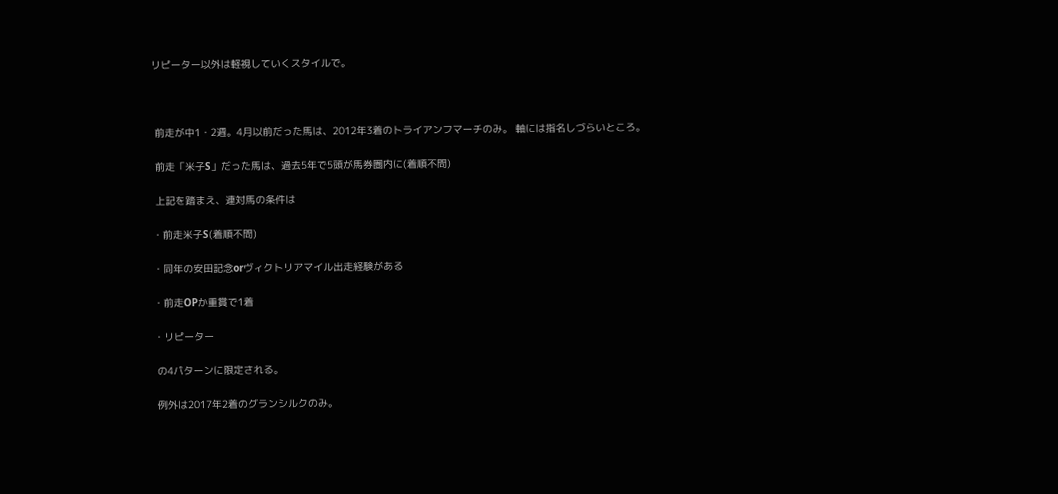リピーター以外は軽視していくスタイルで。



 前走が中1・2週。4月以前だった馬は、2012年3着のトライアンフマーチのみ。 軸には指名しづらいところ。

 前走「米子S」だった馬は、過去5年で5頭が馬券圏内に(着順不問)

 上記を踏まえ、連対馬の条件は

・前走米子S(着順不問)

・同年の安田記念orヴィクトリアマイル出走経験がある

・前走OPか重賞で1着

・リピーター

 の4パターンに限定される。

 例外は2017年2着のグランシルクのみ。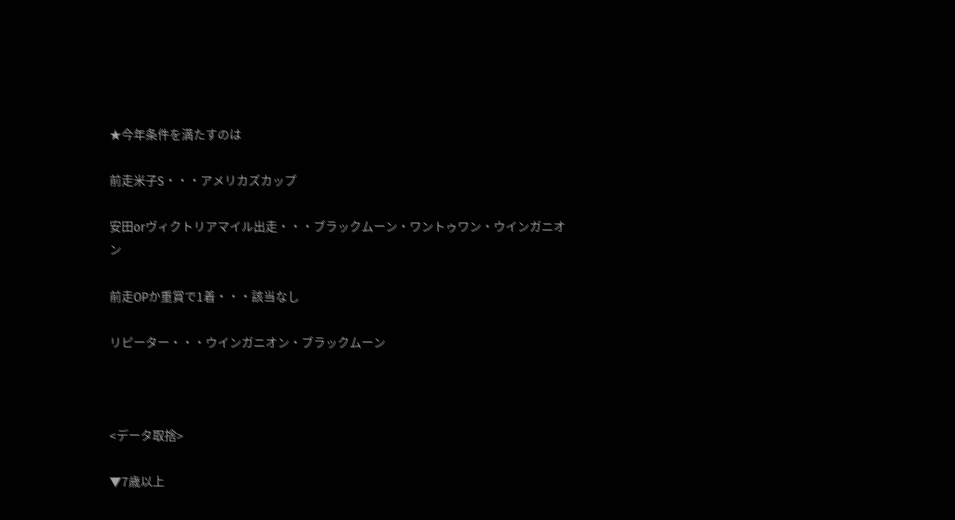★今年条件を満たすのは

前走米子S・・・アメリカズカップ

安田orヴィクトリアマイル出走・・・ブラックムーン・ワントゥワン・ウインガニオン

前走OPか重賞で1着・・・該当なし

リピーター・・・ウインガニオン・ブラックムーン



<データ取捨>

▼7歳以上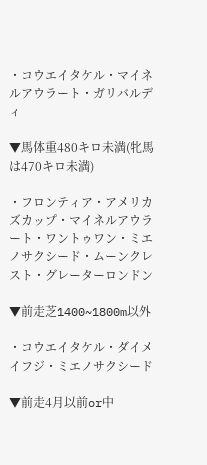・コウエイタケル・マイネルアウラート・ガリバルディ

▼馬体重480キロ未満(牝馬は470キロ未満)

・フロンティア・アメリカズカップ・マイネルアウラート・ワントゥワン・ミエノサクシード・ムーンクレスト・グレーターロンドン

▼前走芝1400~1800m以外

・コウエイタケル・ダイメイフジ・ミエノサクシード

▼前走4月以前or中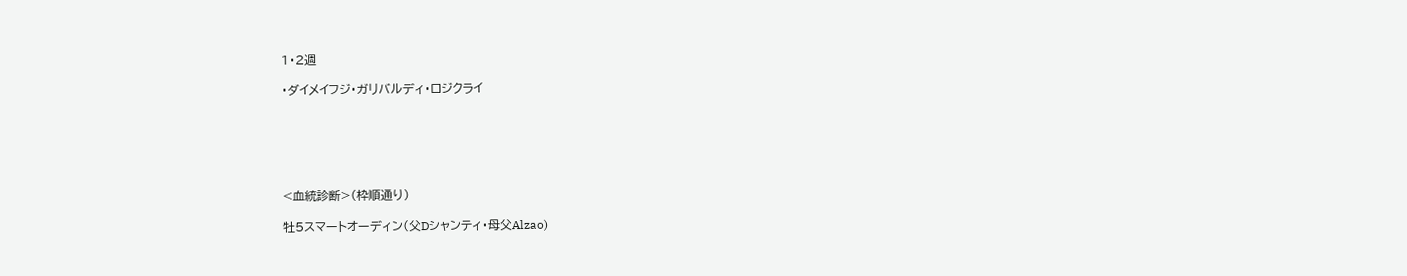1・2週

・ダイメイフジ・ガリバルディ・ロジクライ






<血統診断>(枠順通り)

牡5スマートオーディン(父Dシャンティ・母父Alzao)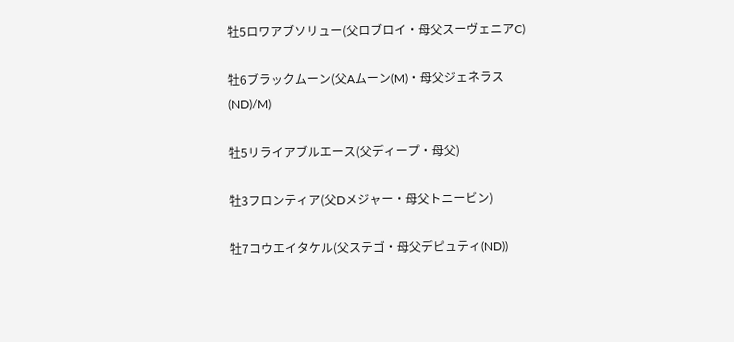牡5ロワアブソリュー(父ロブロイ・母父スーヴェニアC)

牡6ブラックムーン(父Aムーン(M)・母父ジェネラス(ND)/M)

牡5リライアブルエース(父ディープ・母父)

牡3フロンティア(父Dメジャー・母父トニービン)

牡7コウエイタケル(父ステゴ・母父デピュティ(ND))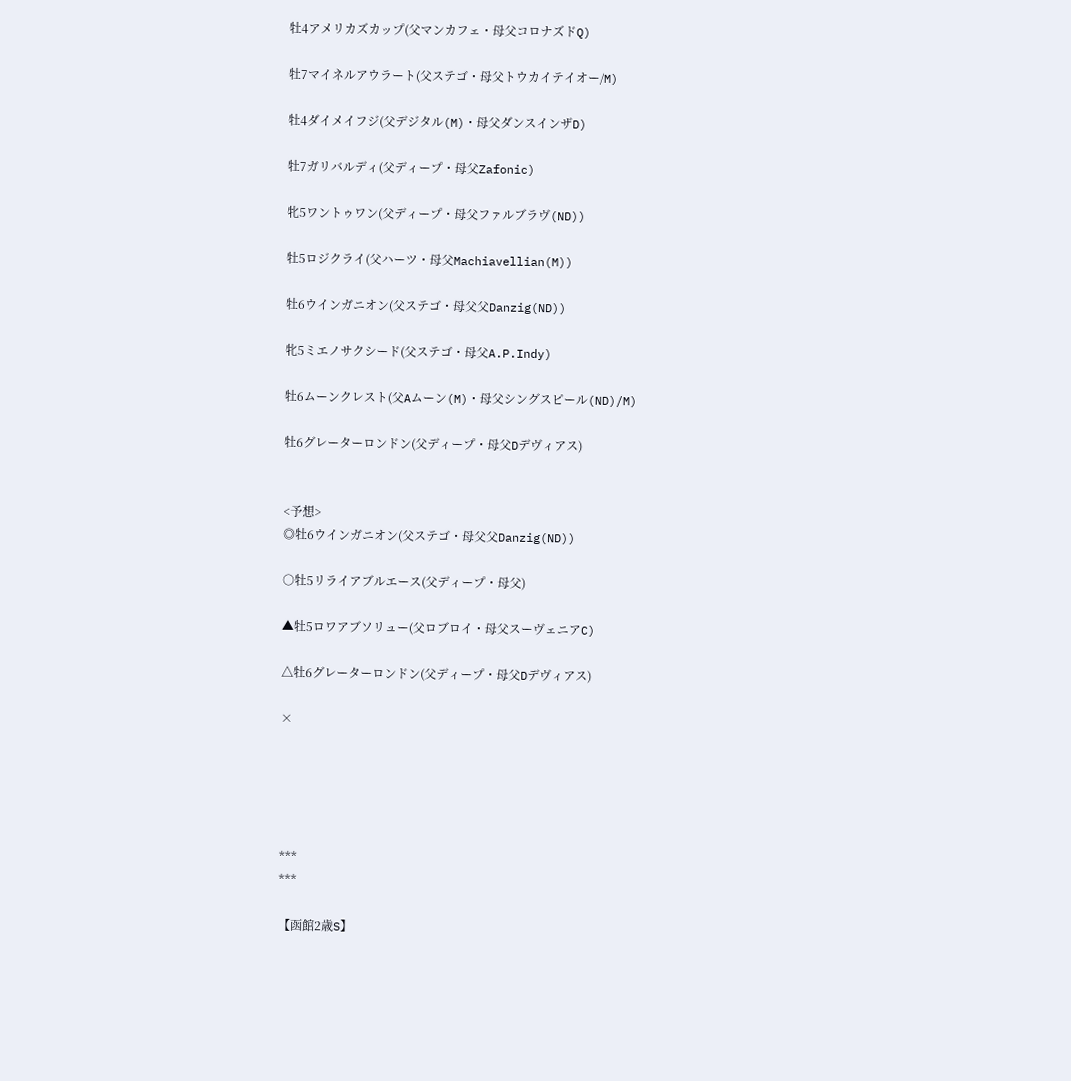牡4アメリカズカップ(父マンカフェ・母父コロナズドQ)

牡7マイネルアウラート(父ステゴ・母父トウカイテイオー/M)

牡4ダイメイフジ(父デジタル(M)・母父ダンスインザD)

牡7ガリバルディ(父ディープ・母父Zafonic)

牝5ワントゥワン(父ディープ・母父ファルブラヴ(ND))

牡5ロジクライ(父ハーツ・母父Machiavellian(M))

牡6ウインガニオン(父ステゴ・母父父Danzig(ND))

牝5ミエノサクシード(父ステゴ・母父A.P.Indy)

牡6ムーンクレスト(父Aムーン(M)・母父シングスピール(ND)/M)

牡6グレーターロンドン(父ディープ・母父Dデヴィアス)


<予想>
◎牡6ウインガニオン(父ステゴ・母父父Danzig(ND))

○牡5リライアブルエース(父ディープ・母父)

▲牡5ロワアブソリュー(父ロブロイ・母父スーヴェニアC)

△牡6グレーターロンドン(父ディープ・母父Dデヴィアス)

×





***
***

【函館2歳S】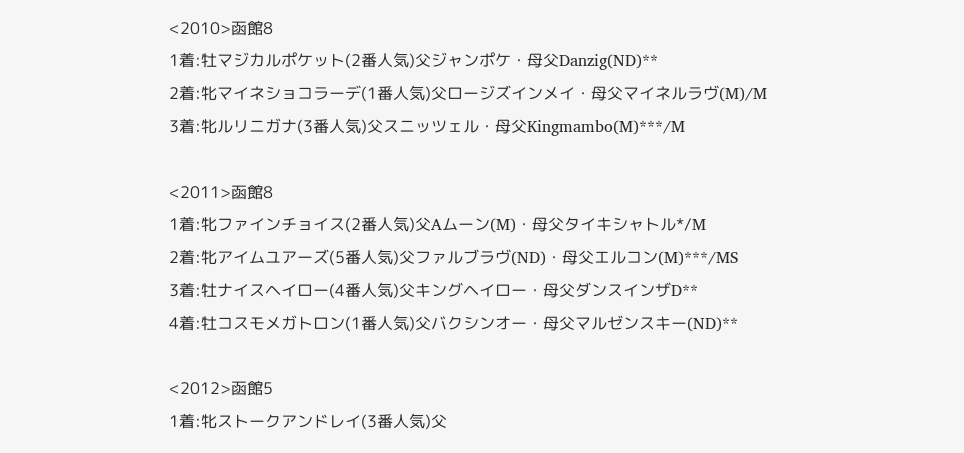<2010>函館8
1着:牡マジカルポケット(2番人気)父ジャンポケ・母父Danzig(ND)**
2着:牝マイネショコラーデ(1番人気)父ロージズインメイ・母父マイネルラヴ(M)/M
3着:牝ルリニガナ(3番人気)父スニッツェル・母父Kingmambo(M)***/M

<2011>函館8
1着:牝ファインチョイス(2番人気)父Aムーン(M)・母父タイキシャトル*/M
2着:牝アイムユアーズ(5番人気)父ファルブラヴ(ND)・母父エルコン(M)***/MS
3着:牡ナイスヘイロー(4番人気)父キングヘイロー・母父ダンスインザD**
4着:牡コスモメガトロン(1番人気)父バクシンオー・母父マルゼンスキー(ND)**

<2012>函館5
1着:牝ストークアンドレイ(3番人気)父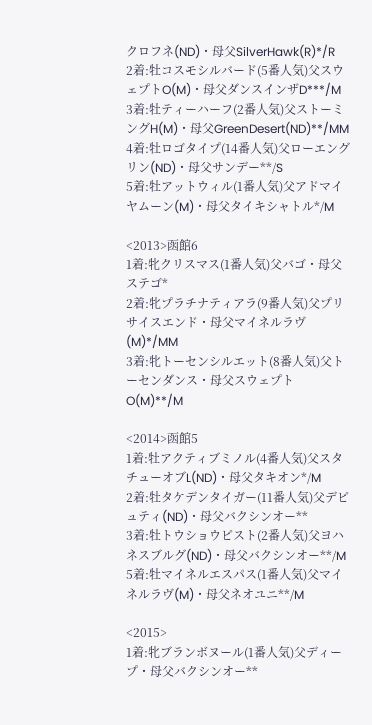クロフネ(ND)・母父SilverHawk(R)*/R
2着:牡コスモシルバード(5番人気)父スウェプトO(M)・母父ダンスインザD***/M
3着:牡ティーハーフ(2番人気)父ストーミングH(M)・母父GreenDesert(ND)**/MM
4着:牡ロゴタイプ(14番人気)父ローエングリン(ND)・母父サンデー**/S
5着:牡アットウィル(1番人気)父アドマイヤムーン(M)・母父タイキシャトル*/M

<2013>函館6
1着:牝クリスマス(1番人気)父バゴ・母父ステゴ*
2着:牝プラチナティアラ(9番人気)父プリサイスエンド・母父マイネルラヴ(M)*/MM
3着:牝トーセンシルエット(8番人気)父トーセンダンス・母父スウェプトO(M)**/M

<2014>函館5
1着:牡アクティブミノル(4番人気)父スタチューオブL(ND)・母父タキオン*/M
2着:牡タケデンタイガー(11番人気)父デピュティ(ND)・母父バクシンオー**
3着:牡トウショウピスト(2番人気)父ヨハネスブルグ(ND)・母父バクシンオー**/M
5着:牡マイネルエスパス(1番人気)父マイネルラヴ(M)・母父ネオユニ**/M

<2015>
1着:牝ブランボヌール(1番人気)父ディープ・母父バクシンオー**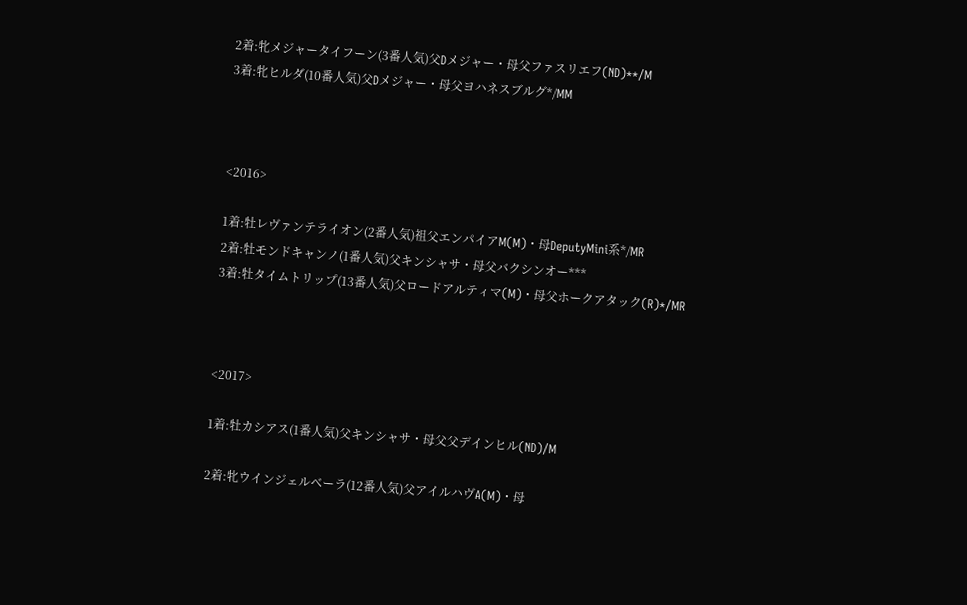2着:牝メジャータイフーン(3番人気)父Dメジャー・母父ファスリエフ(ND)**/M
3着:牝ヒルダ(10番人気)父Dメジャー・母父ヨハネスブルグ*/MM



<2016>

1着:牡レヴァンテライオン(2番人気)祖父エンパイアM(M)・母DeputyMini系*/MR
2着:牡モンドキャンノ(1番人気)父キンシャサ・母父バクシンオー***
3着:牡タイムトリップ(13番人気)父ロードアルティマ(M)・母父ホークアタック(R)*/MR



<2017>

1着:牡カシアス(1番人気)父キンシャサ・母父父デインヒル(ND)/M

2着:牝ウインジェルベーラ(12番人気)父アイルハヴA(M)・母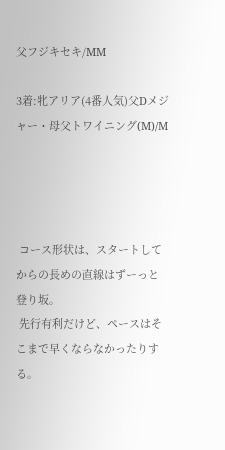父フジキセキ/MM

3着:牝アリア(4番人気)父Dメジャー・母父トワイニング(M)/M




 コース形状は、スタートしてからの長めの直線はずーっと登り坂。
 先行有利だけど、ペースはそこまで早くならなかったりする。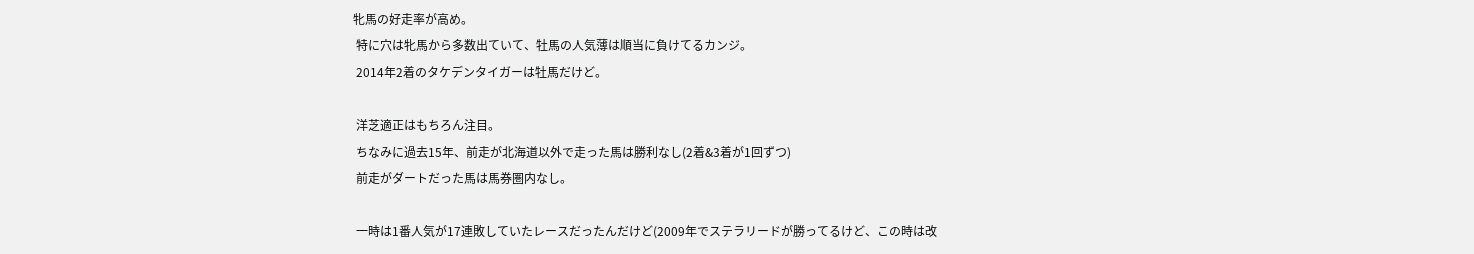牝馬の好走率が高め。
 特に穴は牝馬から多数出ていて、牡馬の人気薄は順当に負けてるカンジ。
 2014年2着のタケデンタイガーは牡馬だけど。

 洋芝適正はもちろん注目。
 ちなみに過去15年、前走が北海道以外で走った馬は勝利なし(2着&3着が1回ずつ)
 前走がダートだった馬は馬券圏内なし。

 一時は1番人気が17連敗していたレースだったんだけど(2009年でステラリードが勝ってるけど、この時は改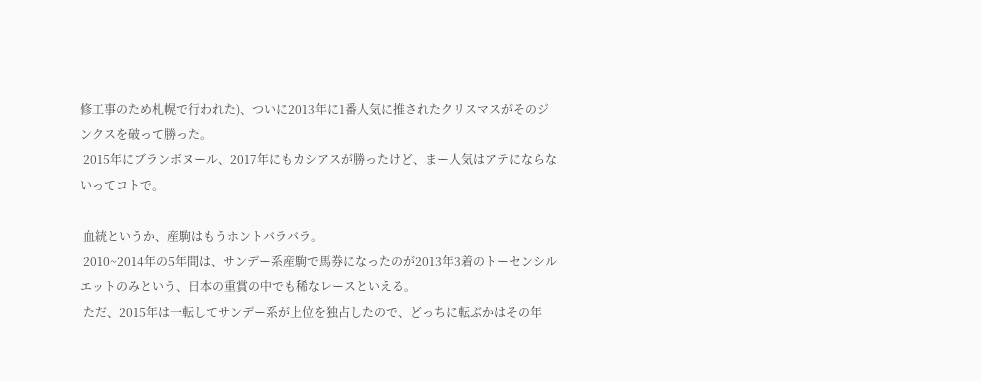修工事のため札幌で行われた)、ついに2013年に1番人気に推されたクリスマスがそのジンクスを破って勝った。
 2015年にブランボヌール、2017年にもカシアスが勝ったけど、まー人気はアテにならないってコトで。

 血統というか、産駒はもうホントバラバラ。
 2010~2014年の5年間は、サンデー系産駒で馬券になったのが2013年3着のトーセンシルエットのみという、日本の重賞の中でも稀なレースといえる。
 ただ、2015年は一転してサンデー系が上位を独占したので、どっちに転ぶかはその年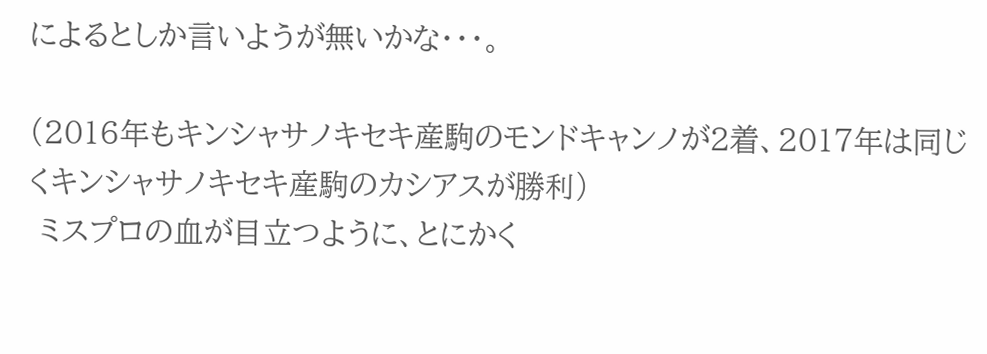によるとしか言いようが無いかな・・・。

(2016年もキンシャサノキセキ産駒のモンドキャンノが2着、2017年は同じくキンシャサノキセキ産駒のカシアスが勝利)
 ミスプロの血が目立つように、とにかく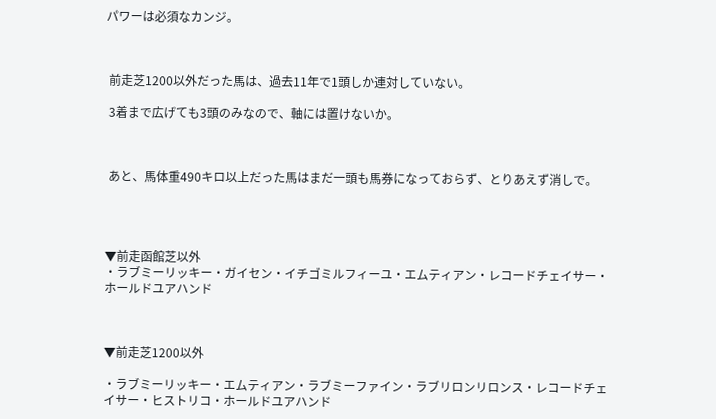パワーは必須なカンジ。



 前走芝1200以外だった馬は、過去11年で1頭しか連対していない。

 3着まで広げても3頭のみなので、軸には置けないか。



 あと、馬体重490キロ以上だった馬はまだ一頭も馬券になっておらず、とりあえず消しで。




▼前走函館芝以外
・ラブミーリッキー・ガイセン・イチゴミルフィーユ・エムティアン・レコードチェイサー・ホールドユアハンド



▼前走芝1200以外

・ラブミーリッキー・エムティアン・ラブミーファイン・ラブリロンリロンス・レコードチェイサー・ヒストリコ・ホールドユアハンド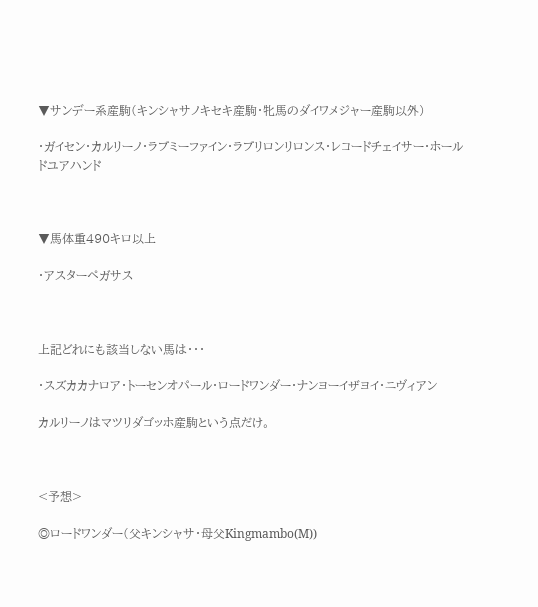▼サンデー系産駒(キンシャサノキセキ産駒・牝馬のダイワメジャー産駒以外)

・ガイセン・カルリーノ・ラブミーファイン・ラブリロンリロンス・レコードチェイサー・ホールドユアハンド



▼馬体重490キロ以上

・アスターペガサス



上記どれにも該当しない馬は・・・

・スズカカナロア・トーセンオパール・ロードワンダー・ナンヨーイザヨイ・ニヴィアン

カルリーノはマツリダゴッホ産駒という点だけ。



<予想>

◎ロードワンダー(父キンシャサ・母父Kingmambo(M))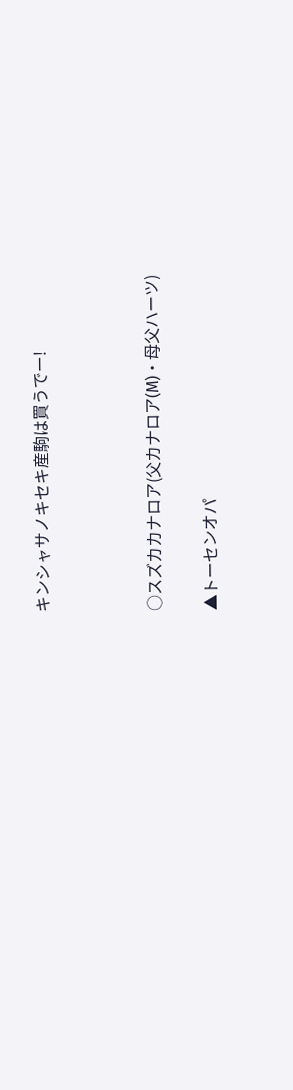キンシャサノキセキ産駒は買うでー!



○スズカカナロア(父カナロア(M)・母父ハーツ)

▲トーセンオパ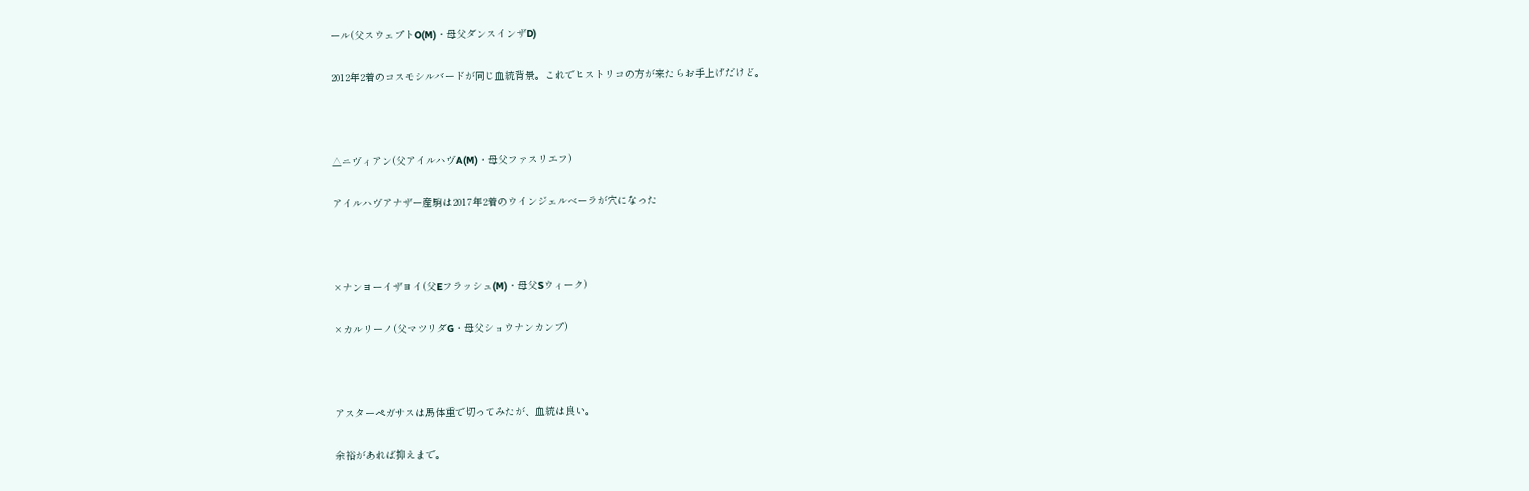ール(父スウェプトO(M)・母父ダンスインザD)

2012年2着のコスモシルバードが同じ血統背景。これでヒストリコの方が来たらお手上げだけど。



△ニヴィアン(父アイルハヴA(M)・母父ファスリエフ)

アイルハヴアナザー産駒は2017年2着のウインジェルベーラが穴になった



×ナンヨーイザヨイ(父Eフラッシュ(M)・母父Sウィーク)

×カルリーノ(父マツリダG・母父ショウナンカンプ)



アスターペガサスは馬体重で切ってみたが、血統は良い。

余裕があれば抑えまで。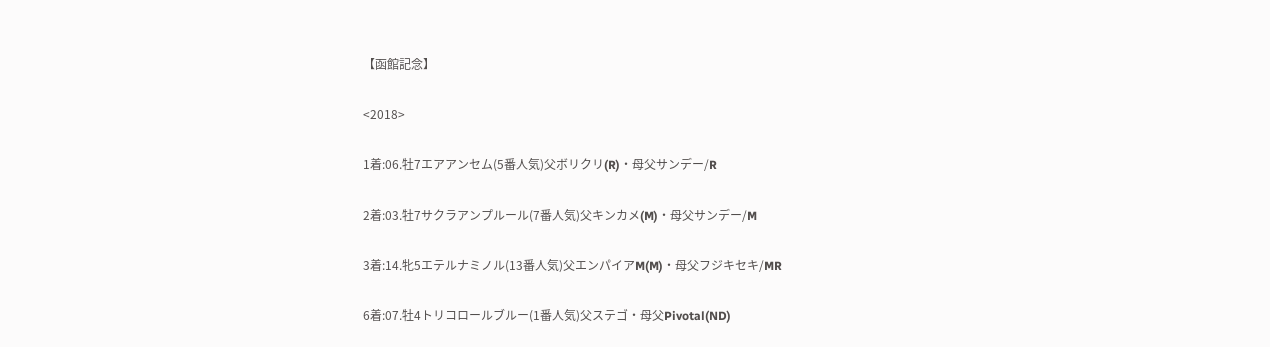【函館記念】

<2018>

1着:06.牡7エアアンセム(5番人気)父ボリクリ(R)・母父サンデー/R

2着:03.牡7サクラアンプルール(7番人気)父キンカメ(M)・母父サンデー/M

3着:14.牝5エテルナミノル(13番人気)父エンパイアM(M)・母父フジキセキ/MR

6着:07.牡4トリコロールブルー(1番人気)父ステゴ・母父Pivotal(ND)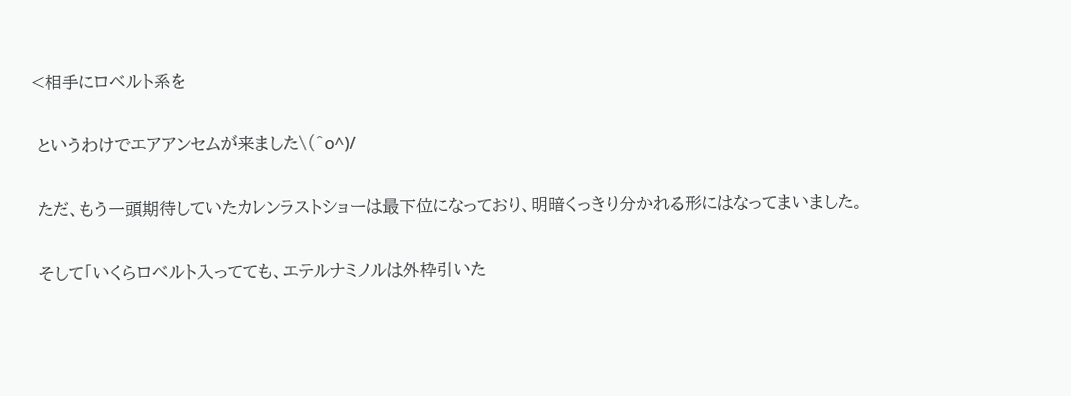<相手にロベルト系を

 というわけでエアアンセムが来ました\(^o^)/

 ただ、もう一頭期待していたカレンラストショーは最下位になっており、明暗くっきり分かれる形にはなってまいました。

 そして「いくらロベルト入ってても、エテルナミノルは外枠引いた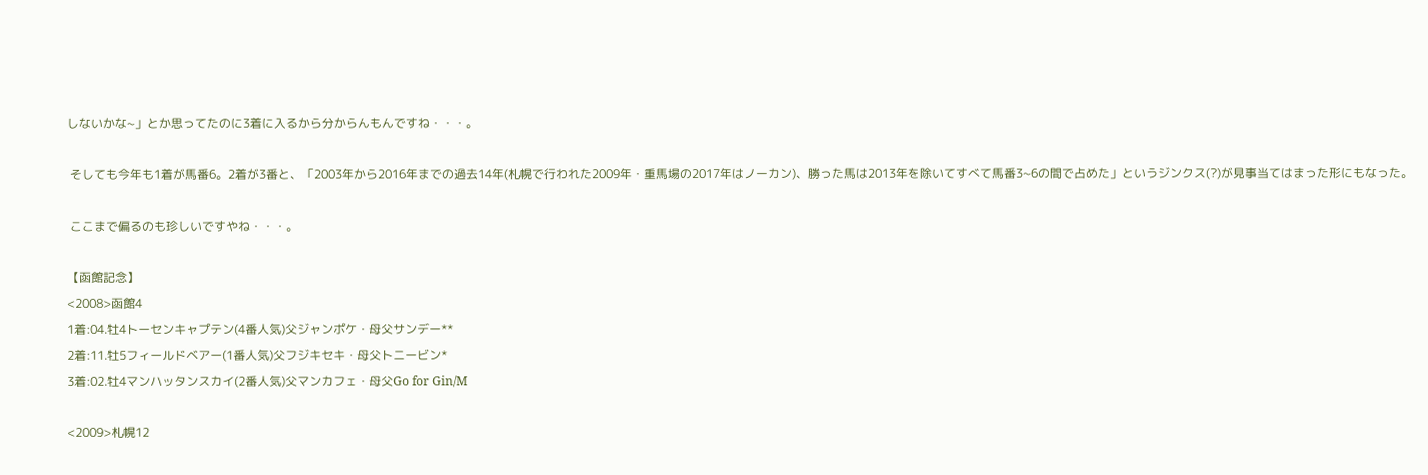しないかな~」とか思ってたのに3着に入るから分からんもんですね・・・。

 そしても今年も1着が馬番6。2着が3番と、「2003年から2016年までの過去14年(札幌で行われた2009年・重馬場の2017年はノーカン)、勝った馬は2013年を除いてすべて馬番3~6の間で占めた」というジンクス(?)が見事当てはまった形にもなった。

 ここまで偏るのも珍しいですやね・・・。

【函館記念】
<2008>函館4
1着:04.牡4トーセンキャプテン(4番人気)父ジャンポケ・母父サンデー**
2着:11.牡5フィールドベアー(1番人気)父フジキセキ・母父トニービン*
3着:02.牡4マンハッタンスカイ(2番人気)父マンカフェ・母父Go for Gin/M

<2009>札幌12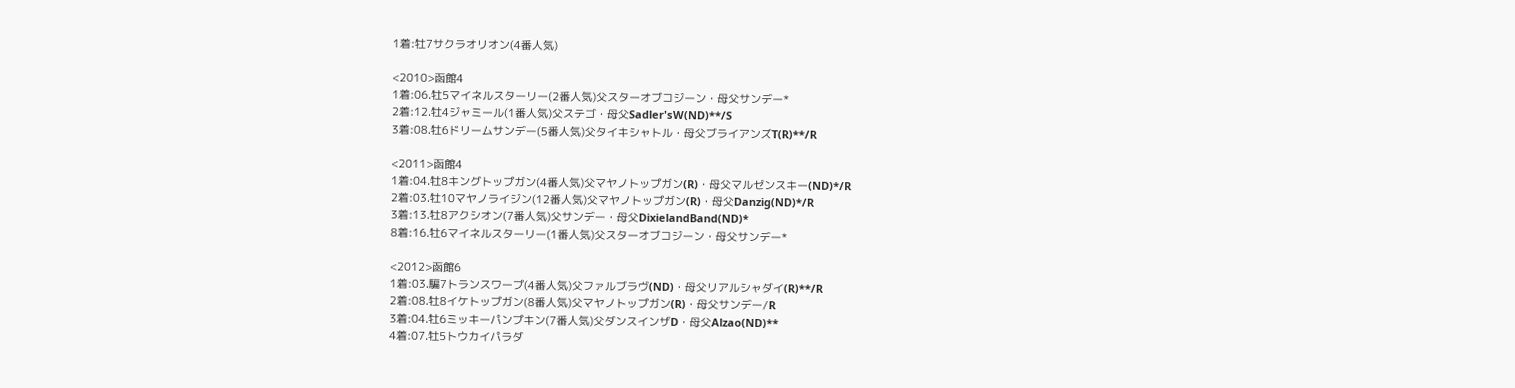1着:牡7サクラオリオン(4番人気)

<2010>函館4
1着:06.牡5マイネルスターリー(2番人気)父スターオブコジーン・母父サンデー*
2着:12.牡4ジャミール(1番人気)父ステゴ・母父Sadler'sW(ND)**/S
3着:08.牡6ドリームサンデー(5番人気)父タイキシャトル・母父ブライアンズT(R)**/R

<2011>函館4
1着:04.牡8キングトップガン(4番人気)父マヤノトップガン(R)・母父マルゼンスキー(ND)*/R
2着:03.牡10マヤノライジン(12番人気)父マヤノトップガン(R)・母父Danzig(ND)*/R
3着:13.牡8アクシオン(7番人気)父サンデー・母父DixielandBand(ND)*
8着:16.牡6マイネルスターリー(1番人気)父スターオブコジーン・母父サンデー*

<2012>函館6
1着:03.騙7トランスワープ(4番人気)父ファルブラヴ(ND)・母父リアルシャダイ(R)**/R
2着:08.牡8イケトップガン(8番人気)父マヤノトップガン(R)・母父サンデー/R
3着:04.牡6ミッキーパンプキン(7番人気)父ダンスインザD・母父Alzao(ND)**
4着:07.牡5トウカイパラダ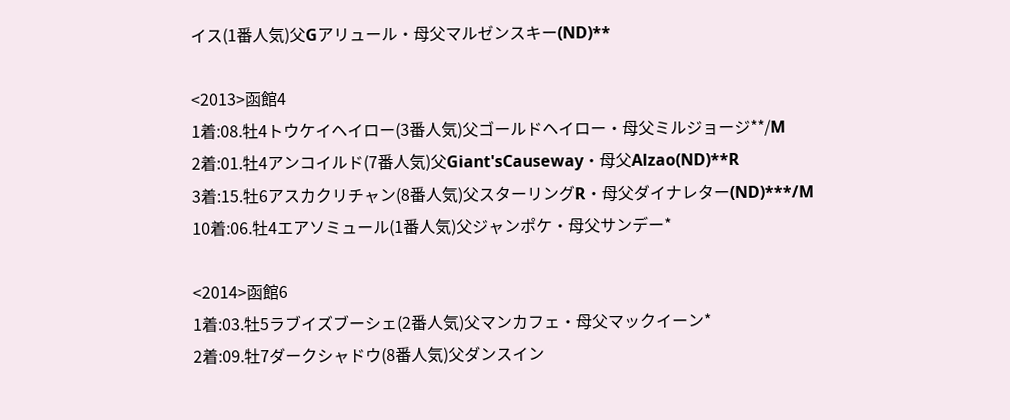イス(1番人気)父Gアリュール・母父マルゼンスキー(ND)**

<2013>函館4
1着:08.牡4トウケイヘイロー(3番人気)父ゴールドヘイロー・母父ミルジョージ**/M
2着:01.牡4アンコイルド(7番人気)父Giant'sCauseway・母父Alzao(ND)**R
3着:15.牡6アスカクリチャン(8番人気)父スターリングR・母父ダイナレター(ND)***/M
10着:06.牡4エアソミュール(1番人気)父ジャンポケ・母父サンデー*

<2014>函館6
1着:03.牡5ラブイズブーシェ(2番人気)父マンカフェ・母父マックイーン*
2着:09.牡7ダークシャドウ(8番人気)父ダンスイン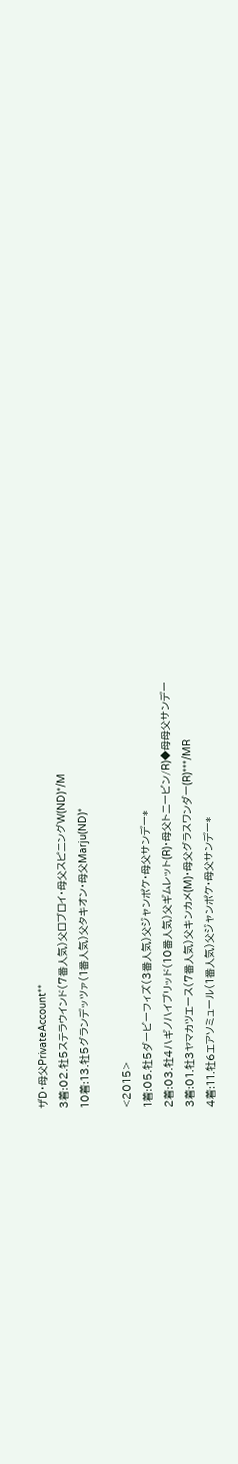ザD・母父PrivateAccount**
3着:02.牡5ステラウインド(7番人気)父ロブロイ・母父スピニングW(ND)*/M
10着:13.牡5グランデッツァ(1番人気)父タキオン・母父Marju(ND)*

<2015>
1着:05.牡5ダービーフィズ(3番人気)父ジャンポケ・母父サンデー*
2着:03.牡4ハギノハイブリッド(10番人気)父ギムレット(R)・母父トニービン/R)◆母母父サンデー
3着:01.牡3ヤマカツエース(7番人気)父キンカメ(M)・母父グラスワンダー(R)***/MR
4着:11.牡6エアソミュール(1番人気)父ジャンポケ・母父サンデー*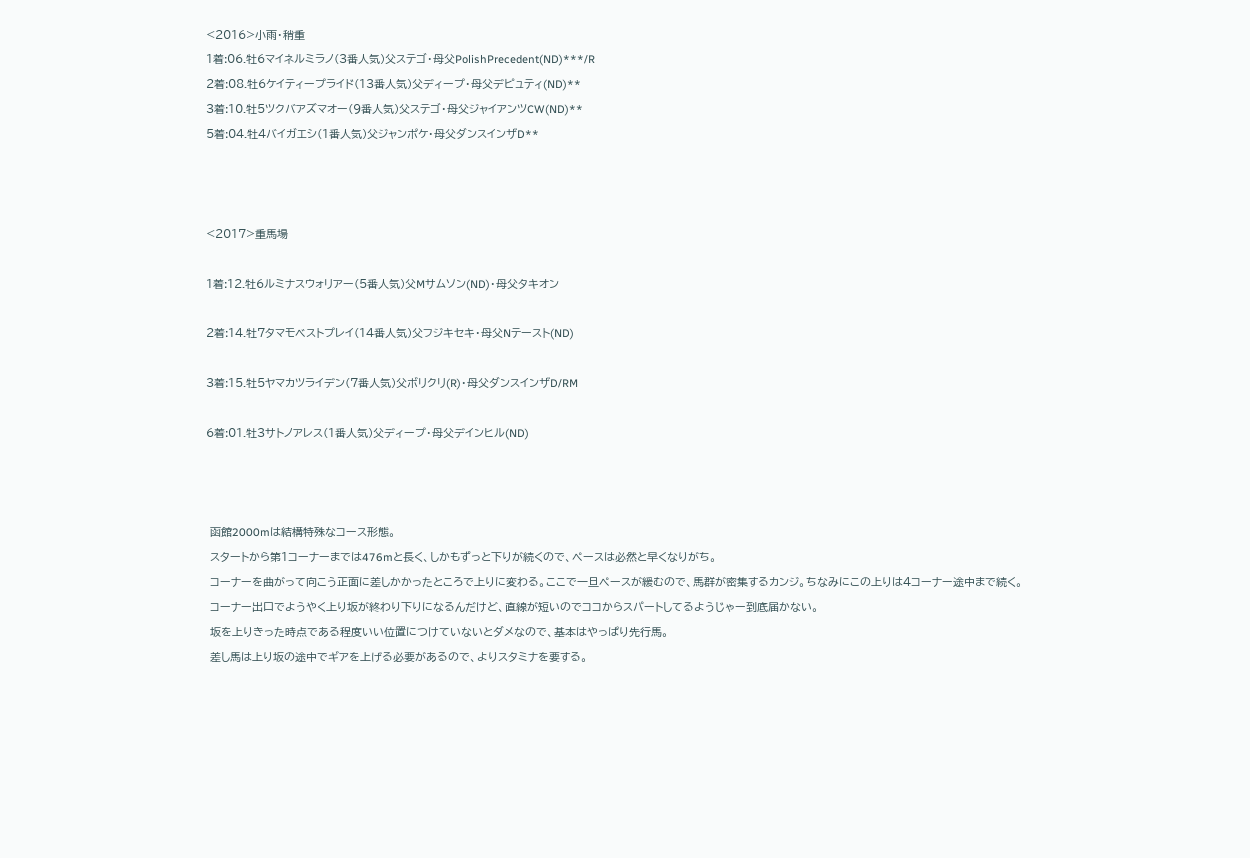<2016>小雨・稍重
1着:06.牡6マイネルミラノ(3番人気)父ステゴ・母父PolishPrecedent(ND)***/R
2着:08.牡6ケイティープライド(13番人気)父ディープ・母父デピュティ(ND)**
3着:10.牡5ツクバアズマオー(9番人気)父ステゴ・母父ジャイアンツCW(ND)**
5着:04.牡4バイガエシ(1番人気)父ジャンポケ・母父ダンスインザD**



<2017>重馬場

1着:12.牡6ルミナスウォリアー(5番人気)父Mサムソン(ND)・母父タキオン

2着:14.牡7タマモベストプレイ(14番人気)父フジキセキ・母父Nテースト(ND)

3着:15.牡5ヤマカツライデン(7番人気)父ボリクリ(R)・母父ダンスインザD/RM

6着:01.牡3サトノアレス(1番人気)父ディープ・母父デインヒル(ND)



 函館2000mは結構特殊なコース形態。
 スタートから第1コーナーまでは476mと長く、しかもずっと下りが続くので、ペースは必然と早くなりがち。
 コーナーを曲がって向こう正面に差しかかったところで上りに変わる。ここで一旦ペースが緩むので、馬群が密集するカンジ。ちなみにこの上りは4コーナー途中まで続く。
 コーナー出口でようやく上り坂が終わり下りになるんだけど、直線が短いのでココからスパートしてるようじゃー到底届かない。
 坂を上りきった時点である程度いい位置につけていないとダメなので、基本はやっぱり先行馬。
 差し馬は上り坂の途中でギアを上げる必要があるので、よりスタミナを要する。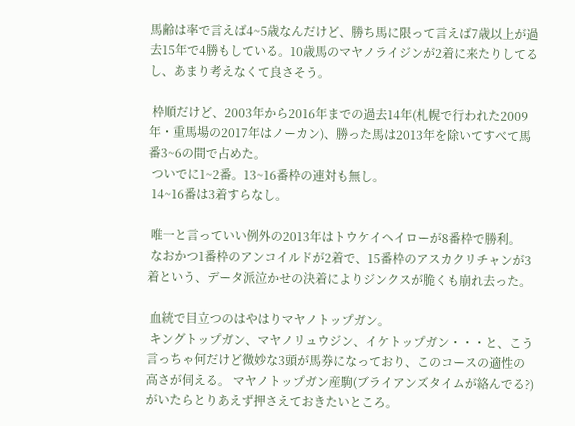馬齢は率で言えば4~5歳なんだけど、勝ち馬に限って言えば7歳以上が過去15年で4勝もしている。10歳馬のマヤノライジンが2着に来たりしてるし、あまり考えなくて良さそう。

 枠順だけど、2003年から2016年までの過去14年(札幌で行われた2009年・重馬場の2017年はノーカン)、勝った馬は2013年を除いてすべて馬番3~6の間で占めた。
 ついでに1~2番。13~16番枠の連対も無し。
 14~16番は3着すらなし。

 唯一と言っていい例外の2013年はトウケイヘイローが8番枠で勝利。
 なおかつ1番枠のアンコイルドが2着で、15番枠のアスカクリチャンが3着という、データ派泣かせの決着によりジンクスが脆くも崩れ去った。

 血統で目立つのはやはりマヤノトップガン。
 キングトップガン、マヤノリュウジン、イケトップガン・・・と、こう言っちゃ何だけど微妙な3頭が馬券になっており、このコースの適性の高さが伺える。 マヤノトップガン産駒(ブライアンズタイムが絡んでる?)がいたらとりあえず押さえておきたいところ。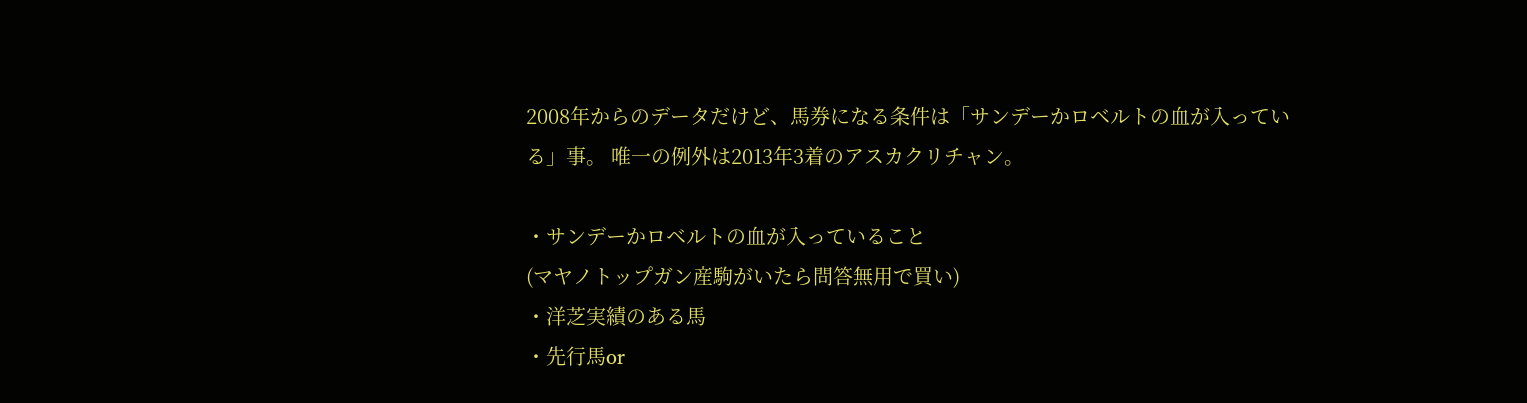2008年からのデータだけど、馬券になる条件は「サンデーかロベルトの血が入っている」事。 唯一の例外は2013年3着のアスカクリチャン。

・サンデーかロベルトの血が入っていること
(マヤノトップガン産駒がいたら問答無用で買い)
・洋芝実績のある馬
・先行馬or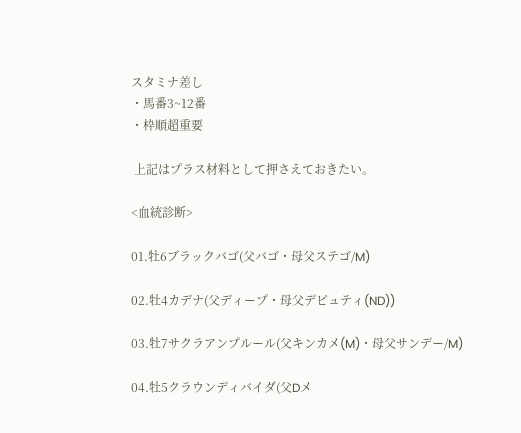スタミナ差し
・馬番3~12番
・枠順超重要

 上記はプラス材料として押さえておきたい。

<血統診断>

01.牡6ブラックバゴ(父バゴ・母父ステゴ/M)

02.牡4カデナ(父ディープ・母父デピュティ(ND))

03.牡7サクラアンプルール(父キンカメ(M)・母父サンデー/M)

04.牡5クラウンディバイダ(父Dメ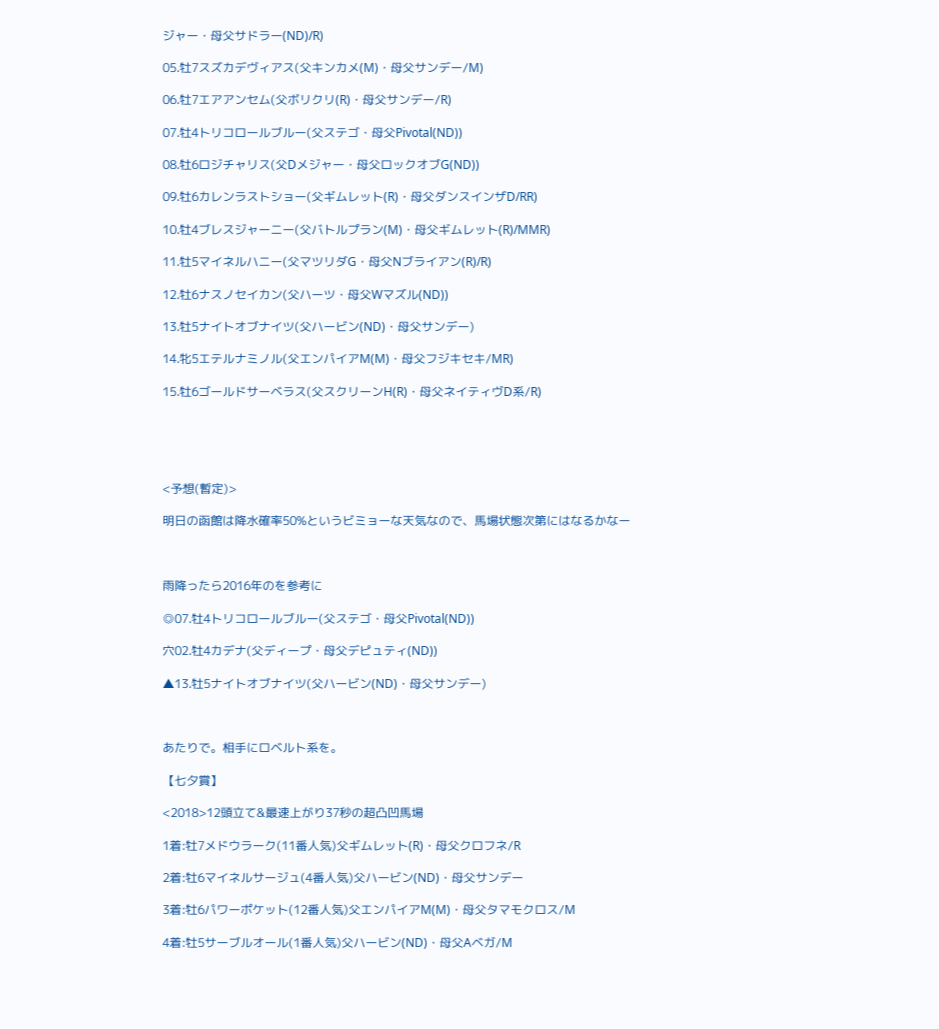ジャー・母父サドラー(ND)/R)

05.牡7スズカデヴィアス(父キンカメ(M)・母父サンデー/M)

06.牡7エアアンセム(父ボリクリ(R)・母父サンデー/R)

07.牡4トリコロールブルー(父ステゴ・母父Pivotal(ND))

08.牡6ロジチャリス(父Dメジャー・母父ロックオブG(ND))

09.牡6カレンラストショー(父ギムレット(R)・母父ダンスインザD/RR)

10.牡4ブレスジャーニー(父バトルプラン(M)・母父ギムレット(R)/MMR)

11.牡5マイネルハニー(父マツリダG・母父Nブライアン(R)/R)

12.牡6ナスノセイカン(父ハーツ・母父Wマズル(ND))

13.牡5ナイトオブナイツ(父ハービン(ND)・母父サンデー)

14.牝5エテルナミノル(父エンパイアM(M)・母父フジキセキ/MR)

15.牡6ゴールドサーベラス(父スクリーンH(R)・母父ネイティヴD系/R)





<予想(暫定)>

明日の函館は降水確率50%というビミョーな天気なので、馬場状態次第にはなるかなー



雨降ったら2016年のを参考に

◎07.牡4トリコロールブルー(父ステゴ・母父Pivotal(ND))

穴02.牡4カデナ(父ディープ・母父デピュティ(ND))

▲13.牡5ナイトオブナイツ(父ハービン(ND)・母父サンデー)



あたりで。相手にロベルト系を。

【七夕賞】

<2018>12頭立て&最速上がり37秒の超凸凹馬場

1着:牡7メドウラーク(11番人気)父ギムレット(R)・母父クロフネ/R

2着:牡6マイネルサージュ(4番人気)父ハービン(ND)・母父サンデー

3着:牡6パワーポケット(12番人気)父エンパイアM(M)・母父タマモクロス/M

4着:牡5サーブルオール(1番人気)父ハービン(ND)・母父Aベガ/M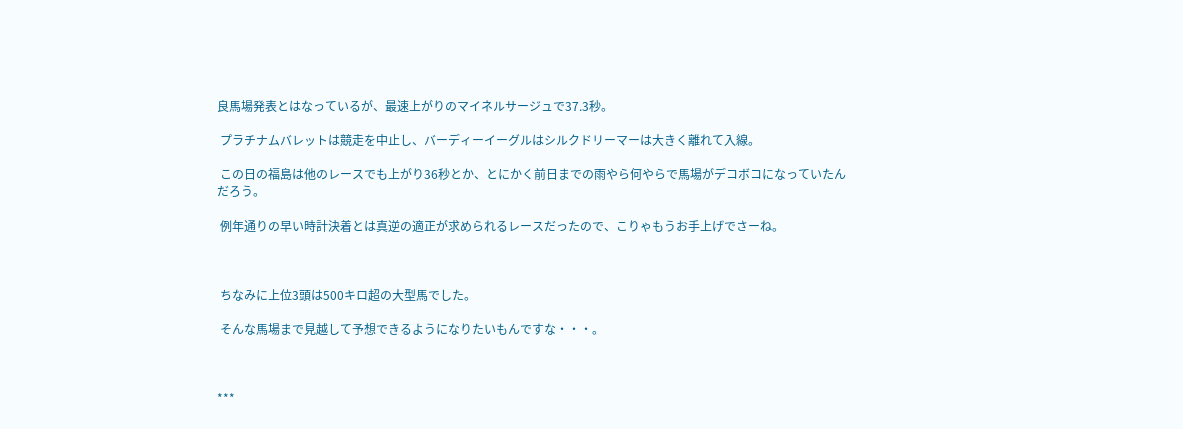良馬場発表とはなっているが、最速上がりのマイネルサージュで37.3秒。

 プラチナムバレットは競走を中止し、バーディーイーグルはシルクドリーマーは大きく離れて入線。

 この日の福島は他のレースでも上がり36秒とか、とにかく前日までの雨やら何やらで馬場がデコボコになっていたんだろう。

 例年通りの早い時計決着とは真逆の適正が求められるレースだったので、こりゃもうお手上げでさーね。



 ちなみに上位3頭は500キロ超の大型馬でした。

 そんな馬場まで見越して予想できるようになりたいもんですな・・・。



***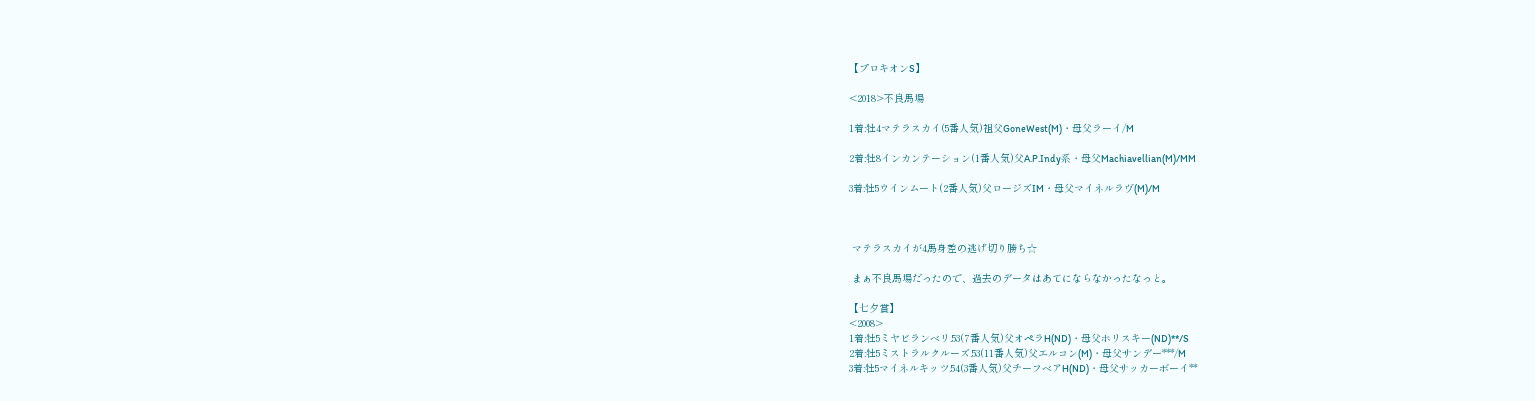【プロキオンS】

<2018>不良馬場

1着:牡4マテラスカイ(5番人気)祖父GoneWest(M)・母父ラーイ/M

2着:牡8インカンテーション(1番人気)父A.P.Indy系・母父Machiavellian(M)/MM

3着:牡5ウインムート(2番人気)父ロージズIM・母父マイネルラヴ(M)/M



 マテラスカイが4馬身差の逃げ切り勝ち☆

 まぁ不良馬場だったので、過去のデータはあてにならなかったなっと。

【七夕賞】
<2008>
1着:牡5ミヤビランベリ.53(7番人気)父オペラH(ND)・母父ホリスキー(ND)**/S
2着:牡5ミストラルクルーズ.53(11番人気)父エルコン(M)・母父サンデー***/M
3着:牡5マイネルキッツ.54(3番人気)父チーフベアH(ND)・母父サッカーボーイ**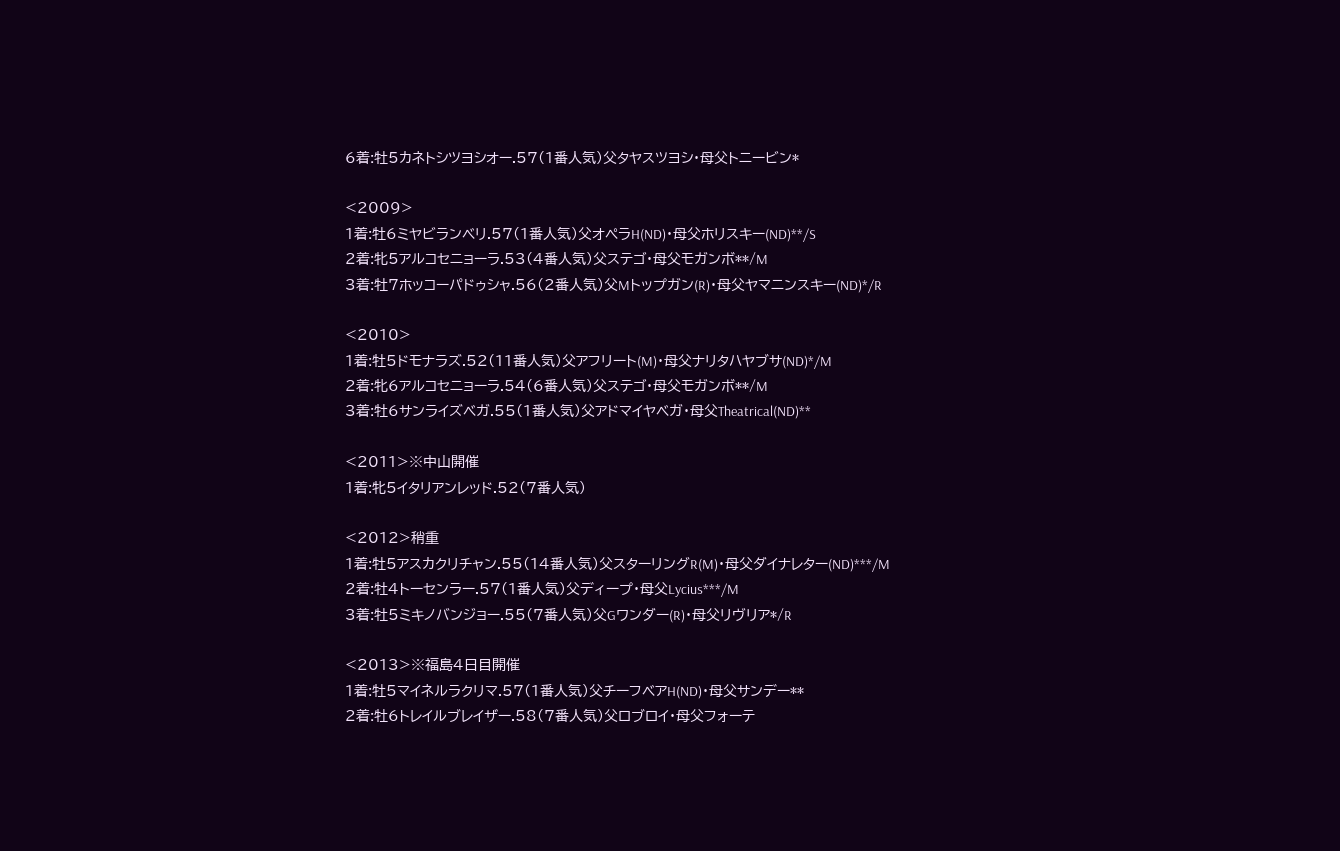6着:牡5カネトシツヨシオー.57(1番人気)父タヤスツヨシ・母父トニービン*

<2009>
1着:牡6ミヤビランベリ.57(1番人気)父オペラH(ND)・母父ホリスキー(ND)**/S
2着:牝5アルコセニョーラ.53(4番人気)父ステゴ・母父モガンボ**/M
3着:牡7ホッコーパドゥシャ.56(2番人気)父Mトップガン(R)・母父ヤマニンスキー(ND)*/R

<2010>
1着:牡5ドモナラズ.52(11番人気)父アフリート(M)・母父ナリタハヤブサ(ND)*/M
2着:牝6アルコセニョーラ.54(6番人気)父ステゴ・母父モガンボ**/M
3着:牡6サンライズベガ.55(1番人気)父アドマイヤベガ・母父Theatrical(ND)**

<2011>※中山開催
1着:牝5イタリアンレッド.52(7番人気)

<2012>稍重
1着:牡5アスカクリチャン.55(14番人気)父スターリングR(M)・母父ダイナレター(ND)***/M
2着:牡4トーセンラー.57(1番人気)父ディープ・母父Lycius***/M
3着:牡5ミキノバンジョー.55(7番人気)父Gワンダー(R)・母父リヴリア*/R

<2013>※福島4日目開催
1着:牡5マイネルラクリマ.57(1番人気)父チーフベアH(ND)・母父サンデー**
2着:牡6トレイルブレイザー.58(7番人気)父ロブロイ・母父フォーテ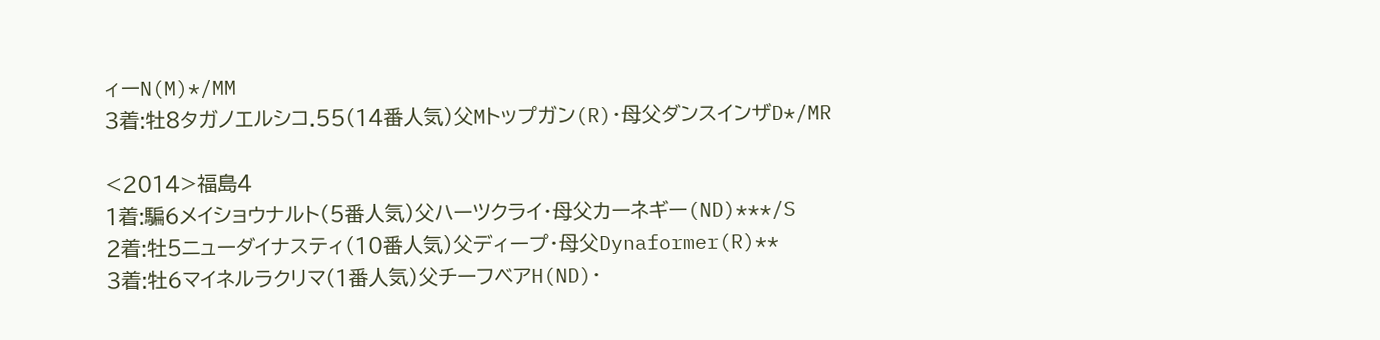ィーN(M)*/MM
3着:牡8タガノエルシコ.55(14番人気)父Mトップガン(R)・母父ダンスインザD*/MR

<2014>福島4
1着:騙6メイショウナルト(5番人気)父ハーツクライ・母父カーネギー(ND)***/S
2着:牡5ニューダイナスティ(10番人気)父ディープ・母父Dynaformer(R)**
3着:牡6マイネルラクリマ(1番人気)父チーフベアH(ND)・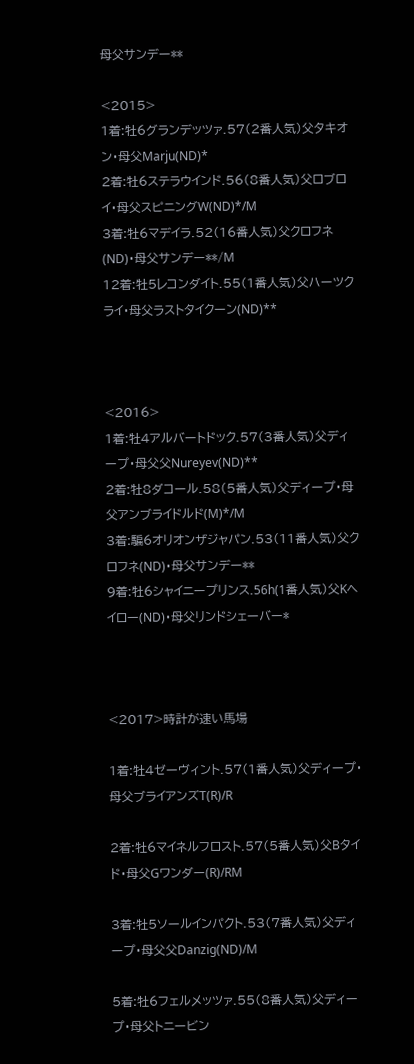母父サンデー**

<2015>
1着:牡6グランデッツァ.57(2番人気)父タキオン・母父Marju(ND)*
2着:牡6ステラウインド.56(8番人気)父ロブロイ・母父スピニングW(ND)*/M
3着:牡6マデイラ.52(16番人気)父クロフネ(ND)・母父サンデー**/M
12着:牡5レコンダイト.55(1番人気)父ハーツクライ・母父ラストタイクーン(ND)**



<2016>
1着:牡4アルバートドック.57(3番人気)父ディープ・母父父Nureyev(ND)**
2着:牡8ダコール.58(5番人気)父ディープ・母父アンブライドルド(M)*/M
3着:騙6オリオンザジャパン.53(11番人気)父クロフネ(ND)・母父サンデー**
9着:牡6シャイニープリンス.56h(1番人気)父Kヘイロー(ND)・母父リンドシェーバー*



<2017>時計が速い馬場

1着:牡4ゼーヴィント.57(1番人気)父ディープ・母父ブライアンズT(R)/R

2着:牡6マイネルフロスト.57(5番人気)父Bタイド・母父Gワンダー(R)/RM

3着:牡5ソールインパクト.53(7番人気)父ディープ・母父父Danzig(ND)/M

5着:牡6フェルメッツァ.55(8番人気)父ディープ・母父トニービン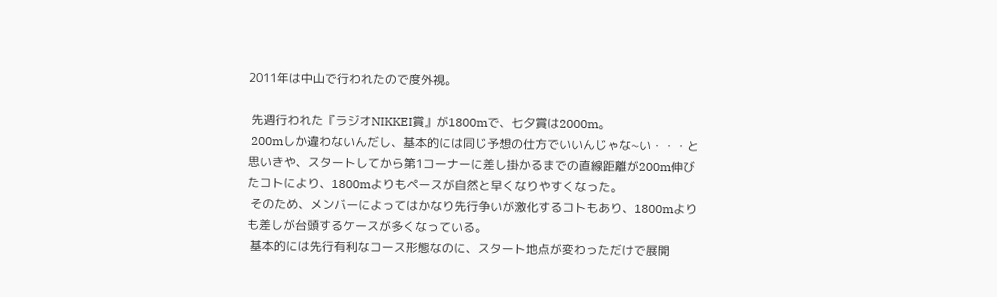2011年は中山で行われたので度外視。

 先週行われた『ラジオNIKKEI賞』が1800mで、七夕賞は2000m。
 200mしか違わないんだし、基本的には同じ予想の仕方でいいんじゃな~い・・・と思いきや、スタートしてから第1コーナーに差し掛かるまでの直線距離が200m伸びたコトにより、1800mよりもペースが自然と早くなりやすくなった。
 そのため、メンバーによってはかなり先行争いが激化するコトもあり、1800mよりも差しが台頭するケースが多くなっている。
 基本的には先行有利なコース形態なのに、スタート地点が変わっただけで展開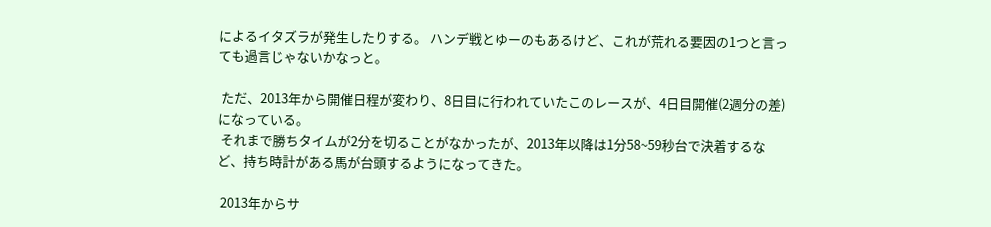によるイタズラが発生したりする。 ハンデ戦とゆーのもあるけど、これが荒れる要因の1つと言っても過言じゃないかなっと。

 ただ、2013年から開催日程が変わり、8日目に行われていたこのレースが、4日目開催(2週分の差)になっている。
 それまで勝ちタイムが2分を切ることがなかったが、2013年以降は1分58~59秒台で決着するなど、持ち時計がある馬が台頭するようになってきた。

 2013年からサ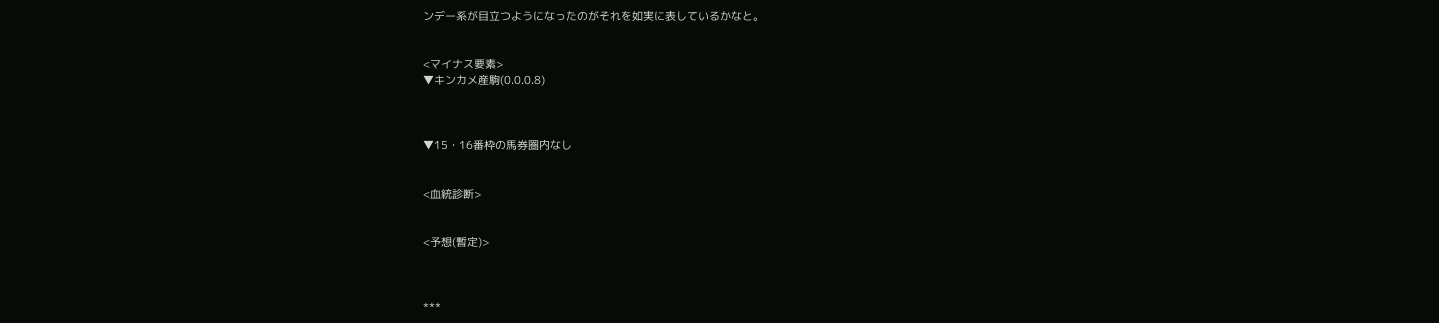ンデー系が目立つようになったのがそれを如実に表しているかなと。


<マイナス要素>
▼キンカメ産駒(0.0.0.8)



▼15・16番枠の馬券圏内なし


<血統診断>


<予想(暫定)>



***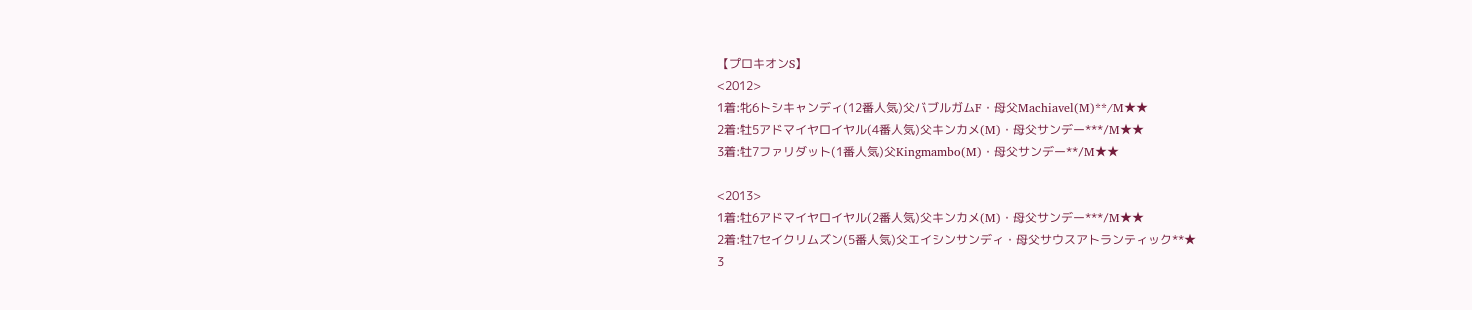【プロキオンS】
<2012>
1着:牝6トシキャンディ(12番人気)父バブルガムF・母父Machiavel(M)**/M★★
2着:牡5アドマイヤロイヤル(4番人気)父キンカメ(M)・母父サンデー***/M★★
3着:牡7ファリダット(1番人気)父Kingmambo(M)・母父サンデー**/M★★

<2013>
1着:牡6アドマイヤロイヤル(2番人気)父キンカメ(M)・母父サンデー***/M★★
2着:牡7セイクリムズン(5番人気)父エイシンサンディ・母父サウスアトランティック**★
3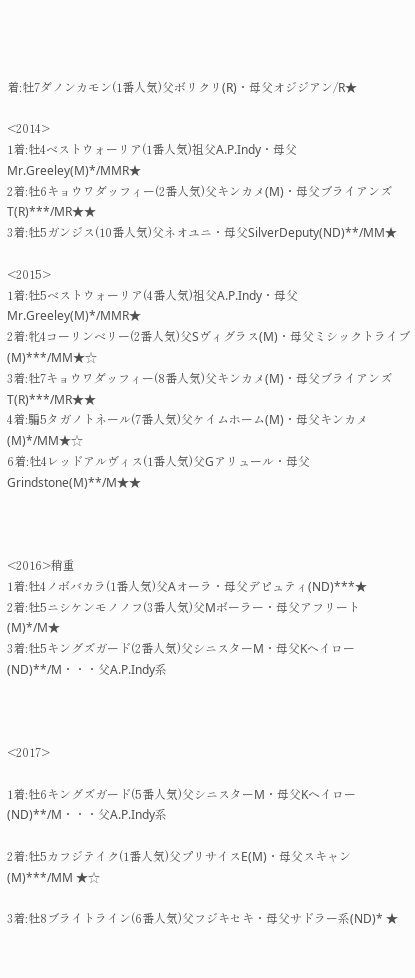着:牡7ダノンカモン(1番人気)父ボリクリ(R)・母父オジジアン/R★

<2014>
1着:牡4ベストウォーリア(1番人気)祖父A.P.Indy・母父Mr.Greeley(M)*/MMR★
2着:牡6キョウワダッフィー(2番人気)父キンカメ(M)・母父ブライアンズT(R)***/MR★★
3着:牡5ガンジス(10番人気)父ネオユニ・母父SilverDeputy(ND)**/MM★

<2015>
1着:牡5ベストウォーリア(4番人気)祖父A.P.Indy・母父Mr.Greeley(M)*/MMR★
2着:牝4コーリンベリー(2番人気)父Sヴィグラス(M)・母父ミシックトライブ(M)***/MM★☆
3着:牡7キョウワダッフィー(8番人気)父キンカメ(M)・母父ブライアンズT(R)***/MR★★
4着:騙5タガノトネール(7番人気)父ケイムホーム(M)・母父キンカメ(M)*/MM★☆
6着:牡4レッドアルヴィス(1番人気)父Gアリュール・母父Grindstone(M)**/M★★



<2016>稍重
1着:牡4ノボバカラ(1番人気)父Aオーラ・母父デピュティ(ND)***★
2着:牡5ニシケンモノノフ(3番人気)父Mボーラー・母父アフリート(M)*/M★
3着:牡5キングズガード(2番人気)父シニスターM・母父Kヘイロー(ND)**/M・・・父A.P.Indy系



<2017>

1着:牡6キングズガード(5番人気)父シニスターM・母父Kヘイロー(ND)**/M・・・父A.P.Indy系

2着:牡5カフジテイク(1番人気)父プリサイスE(M)・母父スキャン(M)***/MM ★☆

3着:牡8ブライトライン(6番人気)父フジキセキ・母父サドラー系(ND)* ★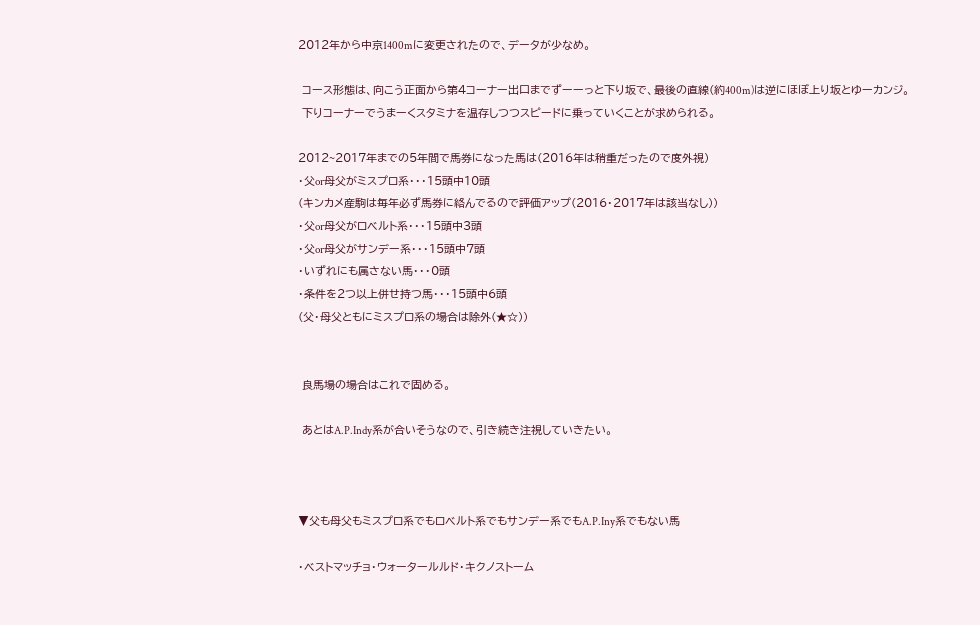2012年から中京1400mに変更されたので、データが少なめ。

 コース形態は、向こう正面から第4コーナー出口までずーーっと下り坂で、最後の直線(約400m)は逆にほぼ上り坂とゆーカンジ。
 下りコーナーでうまーくスタミナを温存しつつスピードに乗っていくことが求められる。

2012~2017年までの5年間で馬券になった馬は(2016年は稍重だったので度外視)
・父or母父がミスプロ系・・・15頭中10頭
(キンカメ産駒は毎年必ず馬券に絡んでるので評価アップ(2016・2017年は該当なし))
・父or母父がロベルト系・・・15頭中3頭
・父or母父がサンデー系・・・15頭中7頭
・いずれにも属さない馬・・・0頭
・条件を2つ以上併せ持つ馬・・・15頭中6頭
(父・母父ともにミスプロ系の場合は除外(★☆))


 良馬場の場合はこれで固める。

 あとはA.P.Indy系が合いそうなので、引き続き注視していきたい。



▼父も母父もミスプロ系でもロベルト系でもサンデー系でもA.P.Iny系でもない馬

・ベストマッチョ・ウォータールルド・キクノストーム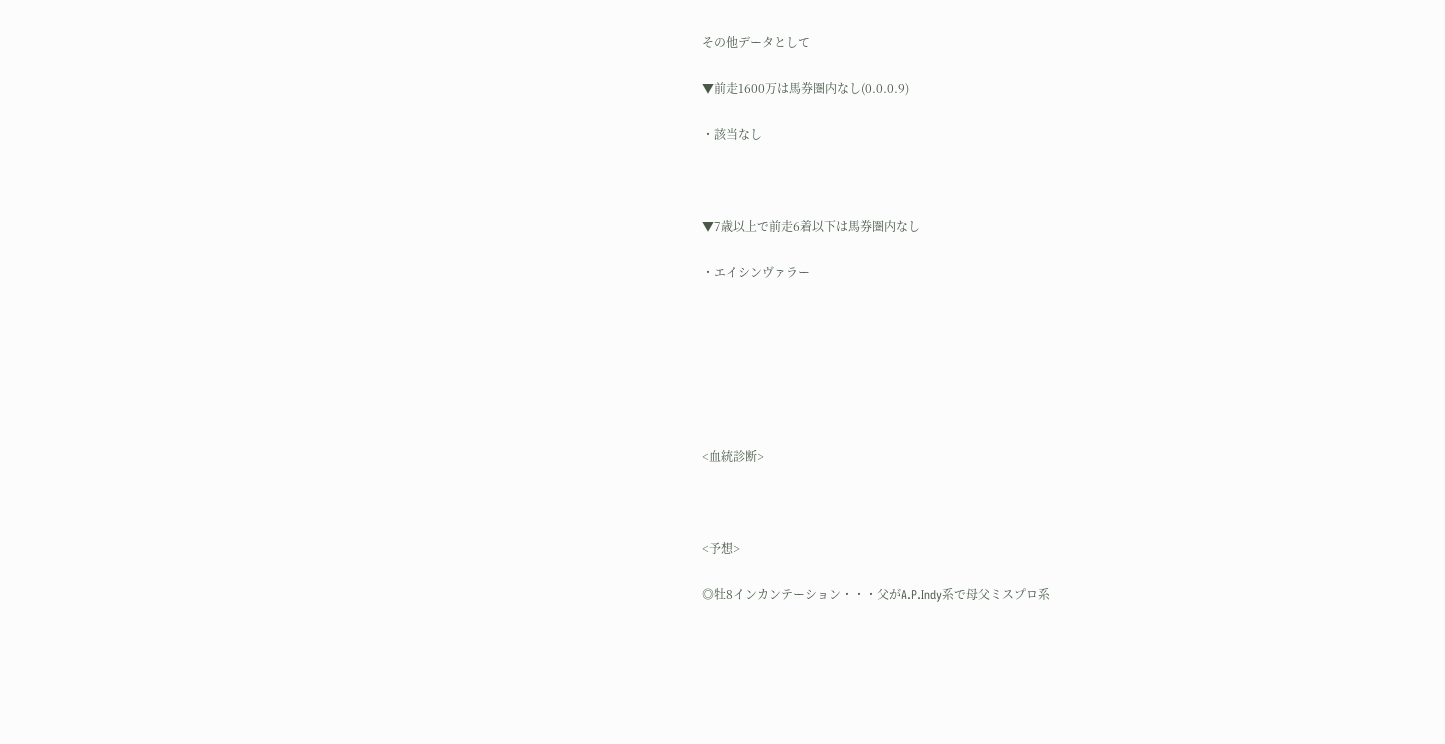その他データとして

▼前走1600万は馬券圏内なし(0.0.0.9)

・該当なし



▼7歳以上で前走6着以下は馬券圏内なし

・エイシンヴァラー







<血統診断>



<予想>

◎牡8インカンテーション・・・父がA.P.Indy系で母父ミスプロ系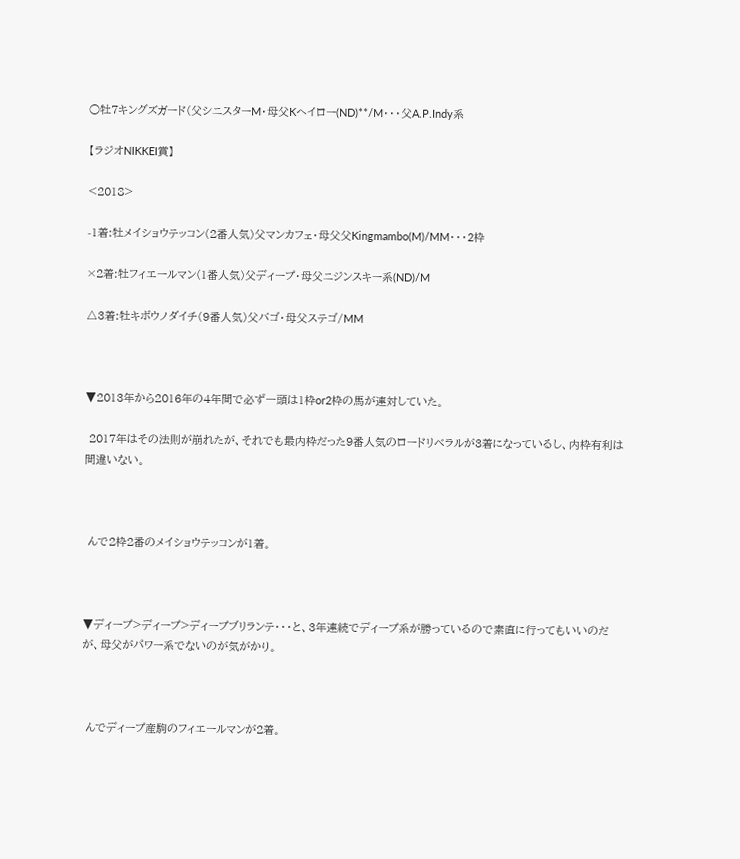○牡7キングズガード(父シニスターM・母父Kヘイロー(ND)**/M・・・父A.P.Indy系

【ラジオNIKKEI賞】

<2018>

-1着:牡メイショウテッコン(2番人気)父マンカフェ・母父父Kingmambo(M)/MM・・・2枠

×2着:牡フィエールマン(1番人気)父ディープ・母父ニジンスキー系(ND)/M

△3着:牡キボウノダイチ(9番人気)父バゴ・母父ステゴ/MM



▼2013年から2016年の4年間で必ず一頭は1枠or2枠の馬が連対していた。

 2017年はその法則が崩れたが、それでも最内枠だった9番人気のロードリベラルが3着になっているし、内枠有利は間違いない。



 んで2枠2番のメイショウテッコンが1着。



▼ディープ>ディープ>ディープブリランテ・・・と、3年連続でディープ系が勝っているので素直に行ってもいいのだが、母父がパワー系でないのが気がかり。



 んでディープ産駒のフィエールマンが2着。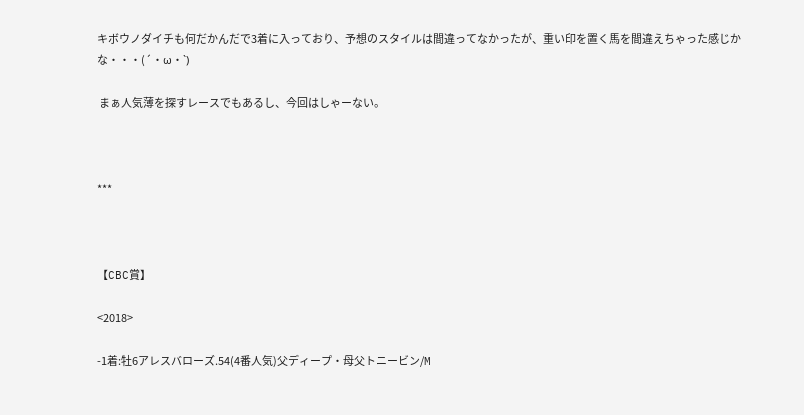キボウノダイチも何だかんだで3着に入っており、予想のスタイルは間違ってなかったが、重い印を置く馬を間違えちゃった感じかな・・・(´・ω・`)

 まぁ人気薄を探すレースでもあるし、今回はしゃーない。



***



【CBC賞】

<2018>

-1着:牡6アレスバローズ.54(4番人気)父ディープ・母父トニービン/M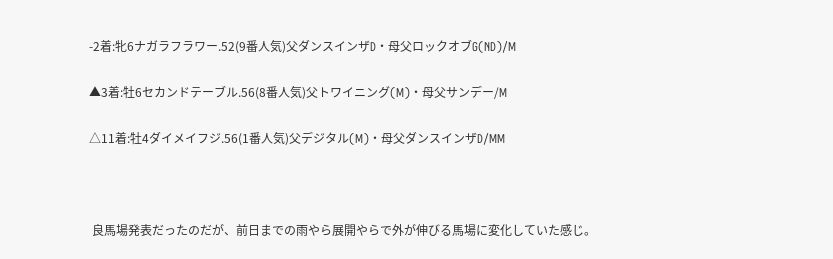-2着:牝6ナガラフラワー.52(9番人気)父ダンスインザD・母父ロックオブG(ND)/M

▲3着:牡6セカンドテーブル.56(8番人気)父トワイニング(M)・母父サンデー/M

△11着:牡4ダイメイフジ.56(1番人気)父デジタル(M)・母父ダンスインザD/MM



 良馬場発表だったのだが、前日までの雨やら展開やらで外が伸びる馬場に変化していた感じ。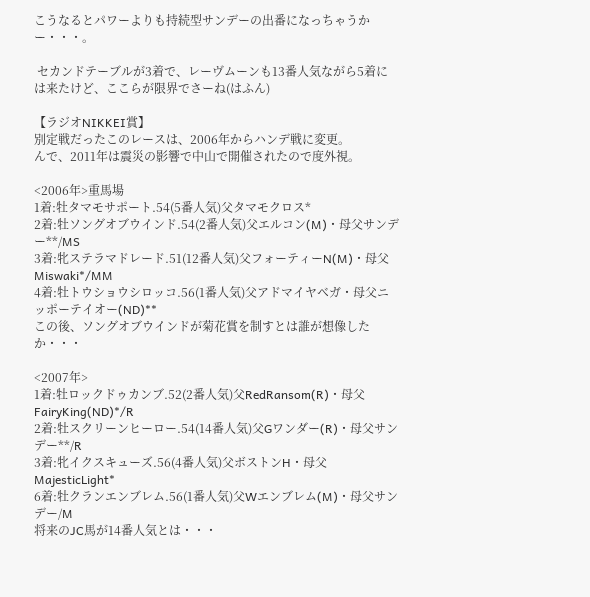こうなるとパワーよりも持続型サンデーの出番になっちゃうかー・・・。

 セカンドテーブルが3着で、レーヴムーンも13番人気ながら5着には来たけど、ここらが限界でさーね(はふん)

【ラジオNIKKEI賞】
別定戦だったこのレースは、2006年からハンデ戦に変更。
んで、2011年は震災の影響で中山で開催されたので度外視。

<2006年>重馬場
1着:牡タマモサポート.54(5番人気)父タマモクロス*
2着:牡ソングオブウインド.54(2番人気)父エルコン(M)・母父サンデー**/MS
3着:牝ステラマドレード.51(12番人気)父フォーティーN(M)・母父Miswaki*/MM
4着:牡トウショウシロッコ.56(1番人気)父アドマイヤベガ・母父ニッポーテイオー(ND)**
この後、ソングオブウインドが菊花賞を制すとは誰が想像したか・・・

<2007年>
1着:牡ロックドゥカンブ.52(2番人気)父RedRansom(R)・母父FairyKing(ND)*/R
2着:牡スクリーンヒーロー.54(14番人気)父Gワンダー(R)・母父サンデー**/R
3着:牝イクスキューズ.56(4番人気)父ボストンH・母父MajesticLight*
6着:牡クランエンブレム.56(1番人気)父Wエンブレム(M)・母父サンデー/M
将来のJC馬が14番人気とは・・・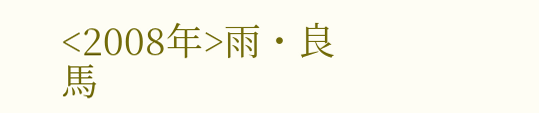<2008年>雨・良馬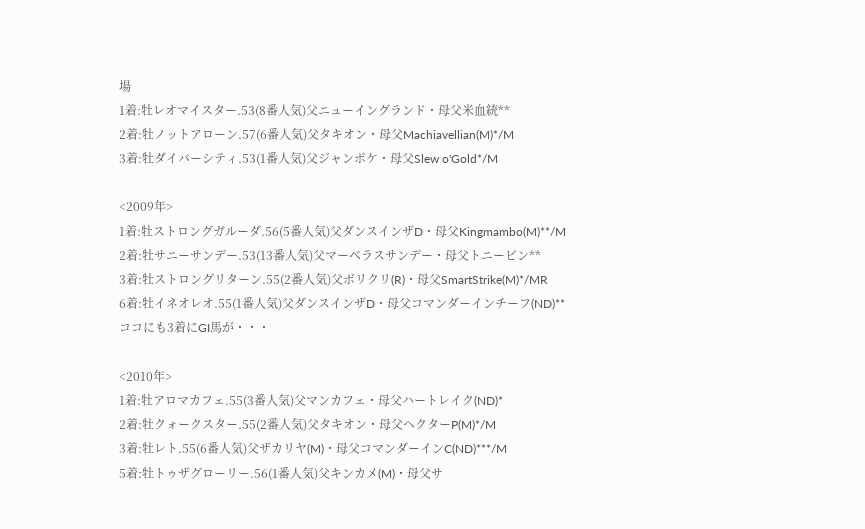場
1着:牡レオマイスター.53(8番人気)父ニューイングランド・母父米血統**
2着:牡ノットアローン.57(6番人気)父タキオン・母父Machiavellian(M)*/M
3着:牡ダイバーシティ.53(1番人気)父ジャンポケ・母父Slew o'Gold*/M

<2009年>
1着:牡ストロングガルーダ.56(5番人気)父ダンスインザD・母父Kingmambo(M)**/M
2着:牡サニーサンデー.53(13番人気)父マーベラスサンデー・母父トニービン**
3着:牡ストロングリターン.55(2番人気)父ボリクリ(R)・母父SmartStrike(M)*/MR
6着:牡イネオレオ.55(1番人気)父ダンスインザD・母父コマンダーインチーフ(ND)**
ココにも3着にGI馬が・・・

<2010年>
1着:牡アロマカフェ.55(3番人気)父マンカフェ・母父ハートレイク(ND)*
2着:牡クォークスター.55(2番人気)父タキオン・母父ヘクターP(M)*/M
3着:牡レト.55(6番人気)父ザカリヤ(M)・母父コマンダーインC(ND)***/M
5着:牡トゥザグローリー.56(1番人気)父キンカメ(M)・母父サ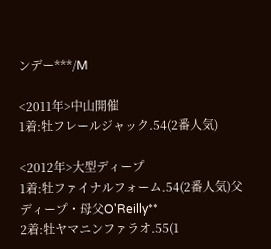ンデー***/M

<2011年>中山開催
1着:牡フレールジャック.54(2番人気)

<2012年>大型ディープ
1着:牡ファイナルフォーム.54(2番人気)父ディープ・母父O'Reilly**
2着:牡ヤマニンファラオ.55(1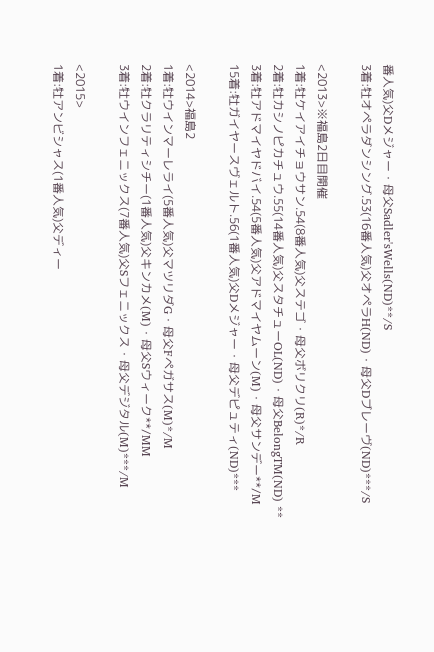番人気)父Dメジャー・母父Sadler'sWells(ND)**/S
3着:牡オペラダンシング.53(16番人気)父オペラH(ND)・母父Dブレーヴ(ND)***/S

<2013>※福島2日目開催
1着:牡ケイアイチョウサン.54(8番人気)父ステゴ・母父ボリクリ(R)*/R
2着:牡カシノピカチュウ.55(14番人気)父スタチューOL(ND)・母父BelongTM(ND) **
3着:牡アドマイヤドバイ.54(5番人気)父アドマイヤムーン(M)・母父サンデー**/M
15着:牡ガイヤースヴェルト.56(1番人気)父Dメジャー・母父デピュティ(ND)***

<2014>福島2
1着:牡ウインマーレライ(5番人気)父マツリダG・母父Fペガサス(M)*/M
2着:牡クラリティシチー(1番人気)父キンカメ(M)・母父Sウィーク**/MM
3着:牡ウインフェニックス(7番人気)父Sフェニックス・母父デジタル(M)***/M

<2015>
1着:牡アンビシャス(1番人気)父ディー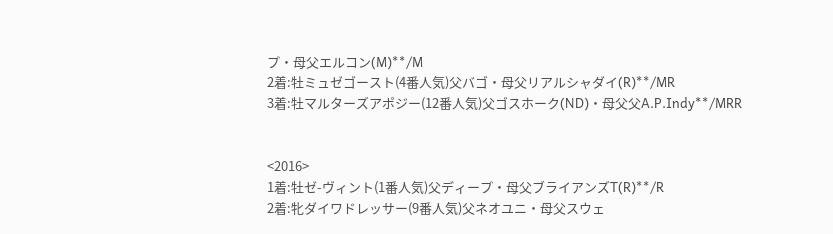プ・母父エルコン(M)**/M
2着:牡ミュゼゴースト(4番人気)父バゴ・母父リアルシャダイ(R)**/MR
3着:牡マルターズアポジー(12番人気)父ゴスホーク(ND)・母父父A.P.Indy**/MRR


<2016>
1着:牡ゼ-ヴィント(1番人気)父ディープ・母父ブライアンズT(R)**/R
2着:牝ダイワドレッサー(9番人気)父ネオユニ・母父スウェ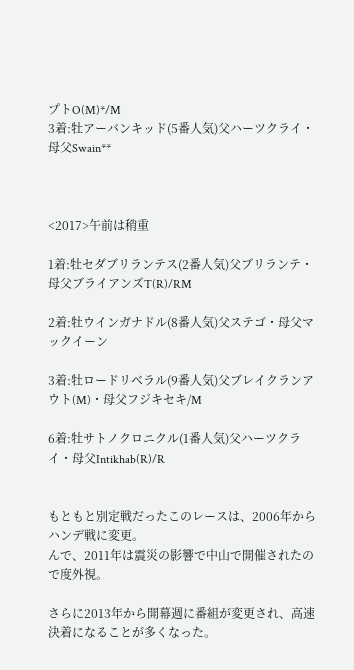プトO(M)*/M
3着:牡アーバンキッド(5番人気)父ハーツクライ・母父Swain**



<2017>午前は稍重

1着:牡セダブリランテス(2番人気)父ブリランテ・母父ブライアンズT(R)/RM

2着:牡ウインガナドル(8番人気)父ステゴ・母父マックイーン

3着:牡ロードリベラル(9番人気)父ブレイクランアウト(M)・母父フジキセキ/M

6着:牡サトノクロニクル(1番人気)父ハーツクライ・母父Intikhab(R)/R


もともと別定戦だったこのレースは、2006年からハンデ戦に変更。
んで、2011年は震災の影響で中山で開催されたので度外視。

さらに2013年から開幕週に番組が変更され、高速決着になることが多くなった。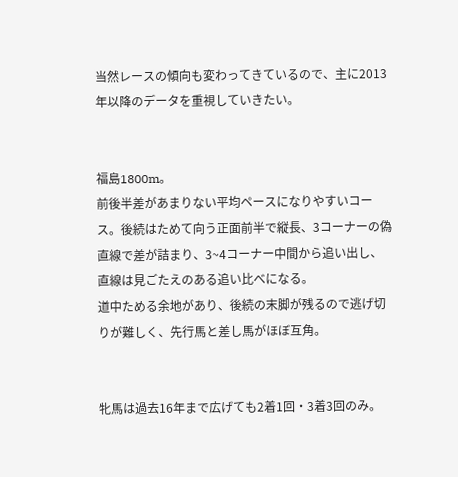当然レースの傾向も変わってきているので、主に2013年以降のデータを重視していきたい。


福島1800m。
前後半差があまりない平均ペースになりやすいコース。後続はためて向う正面前半で縦長、3コーナーの偽直線で差が詰まり、3~4コーナー中間から追い出し、直線は見ごたえのある追い比べになる。
道中ためる余地があり、後続の末脚が残るので逃げ切りが難しく、先行馬と差し馬がほぼ互角。


牝馬は過去16年まで広げても2着1回・3着3回のみ。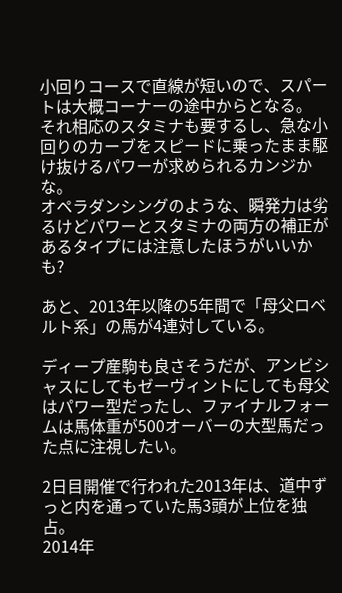小回りコースで直線が短いので、スパートは大概コーナーの途中からとなる。
それ相応のスタミナも要するし、急な小回りのカーブをスピードに乗ったまま駆け抜けるパワーが求められるカンジかな。
オペラダンシングのような、瞬発力は劣るけどパワーとスタミナの両方の補正があるタイプには注意したほうがいいかも?

あと、2013年以降の5年間で「母父ロベルト系」の馬が4連対している。

ディープ産駒も良さそうだが、アンビシャスにしてもゼーヴィントにしても母父はパワー型だったし、ファイナルフォームは馬体重が500オーバーの大型馬だった点に注視したい。

2日目開催で行われた2013年は、道中ずっと内を通っていた馬3頭が上位を独占。
2014年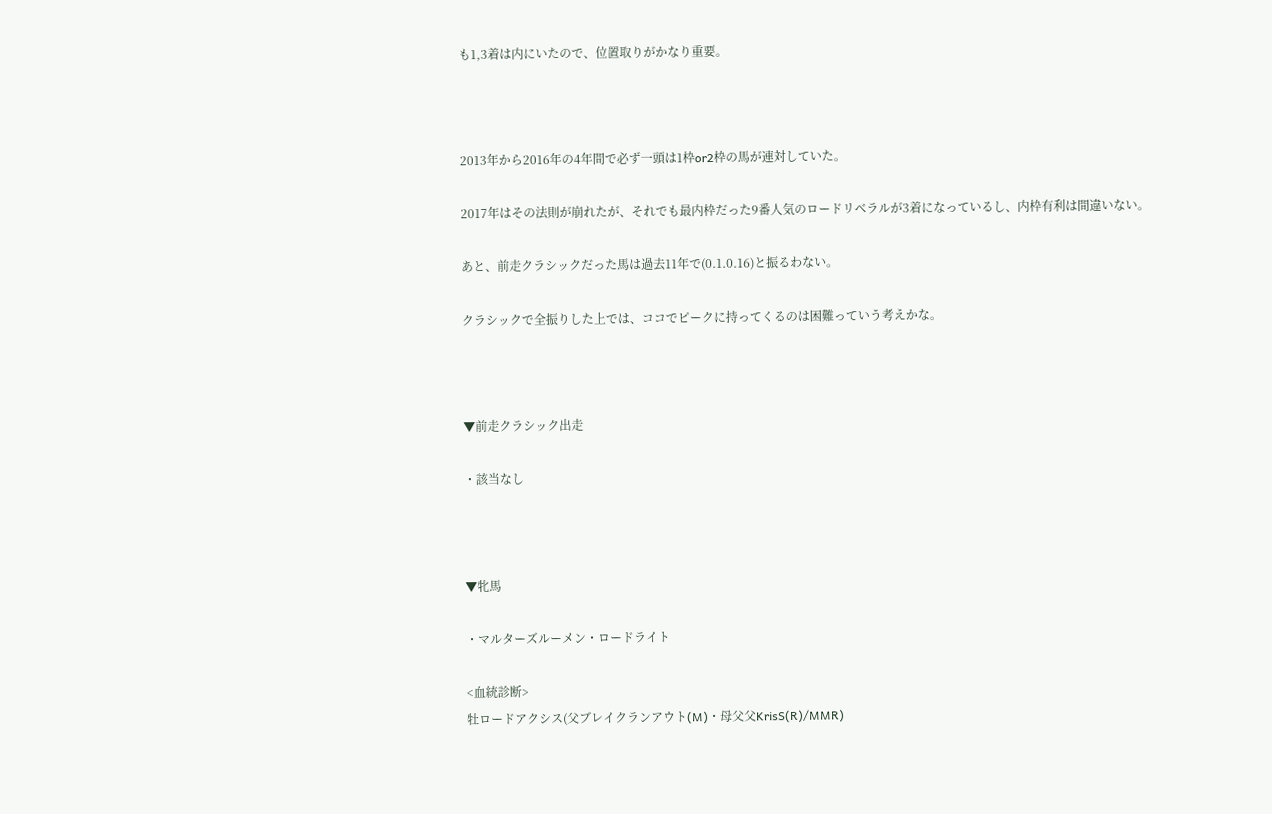も1,3着は内にいたので、位置取りがかなり重要。



2013年から2016年の4年間で必ず一頭は1枠or2枠の馬が連対していた。

2017年はその法則が崩れたが、それでも最内枠だった9番人気のロードリベラルが3着になっているし、内枠有利は間違いない。

あと、前走クラシックだった馬は過去11年で(0.1.0.16)と振るわない。

クラシックで全振りした上では、ココでピークに持ってくるのは困難っていう考えかな。



▼前走クラシック出走

・該当なし



▼牝馬

・マルターズルーメン・ロードライト

<血統診断>
牡ロードアクシス(父ブレイクランアウト(M)・母父父KrisS(R)/MMR)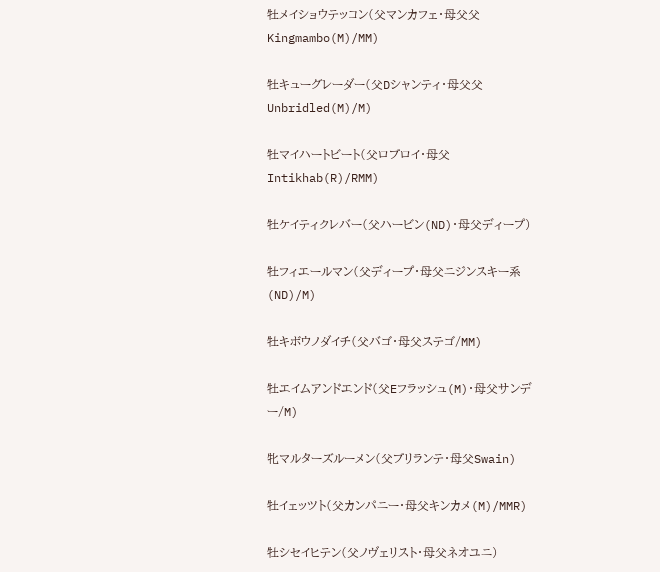牡メイショウテッコン(父マンカフェ・母父父Kingmambo(M)/MM)

牡キューグレーダー(父Dシャンティ・母父父Unbridled(M)/M)

牡マイハートビート(父ロブロイ・母父Intikhab(R)/RMM)

牡ケイティクレバー(父ハービン(ND)・母父ディープ)

牡フィエールマン(父ディープ・母父ニジンスキー系(ND)/M)

牡キボウノダイチ(父バゴ・母父ステゴ/MM)

牡エイムアンドエンド(父Eフラッシュ(M)・母父サンデー/M)

牝マルターズルーメン(父ブリランテ・母父Swain)

牡イェッツト(父カンパニー・母父キンカメ(M)/MMR)

牡シセイヒテン(父ノヴェリスト・母父ネオユニ)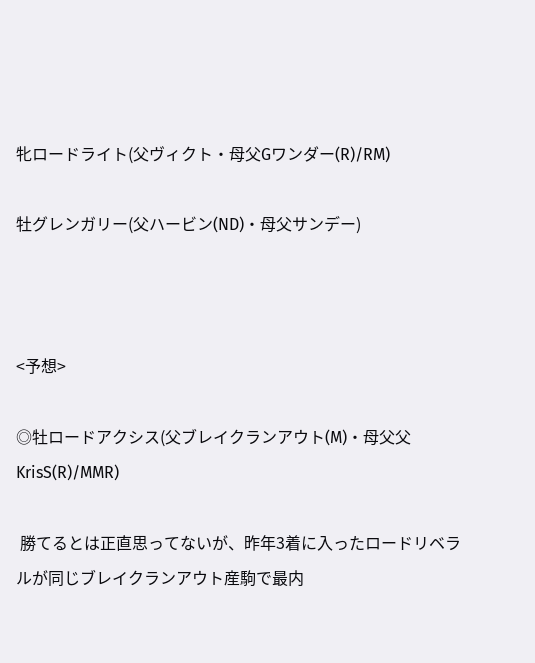牝ロードライト(父ヴィクト・母父Gワンダー(R)/RM)

牡グレンガリー(父ハービン(ND)・母父サンデー)



<予想>

◎牡ロードアクシス(父ブレイクランアウト(M)・母父父KrisS(R)/MMR)

 勝てるとは正直思ってないが、昨年3着に入ったロードリベラルが同じブレイクランアウト産駒で最内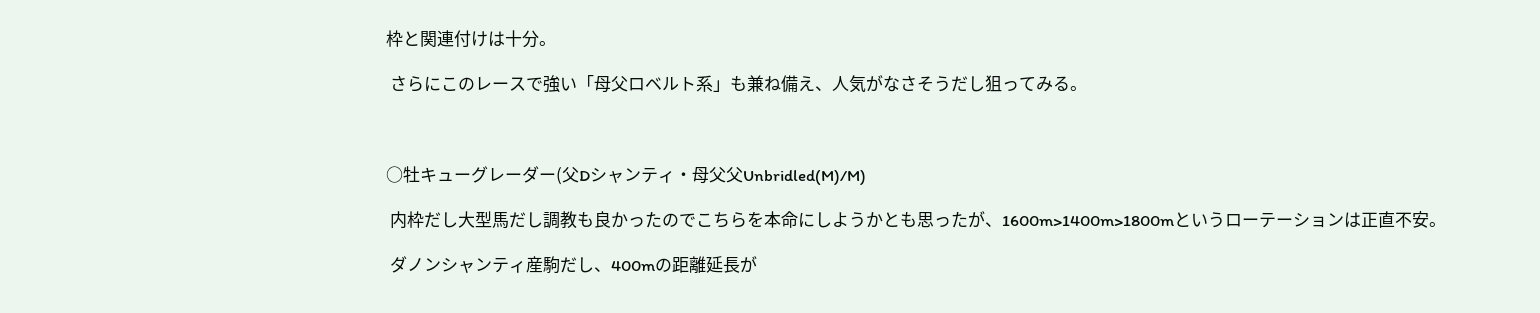枠と関連付けは十分。

 さらにこのレースで強い「母父ロベルト系」も兼ね備え、人気がなさそうだし狙ってみる。



○牡キューグレーダー(父Dシャンティ・母父父Unbridled(M)/M)

 内枠だし大型馬だし調教も良かったのでこちらを本命にしようかとも思ったが、1600m>1400m>1800mというローテーションは正直不安。

 ダノンシャンティ産駒だし、400mの距離延長が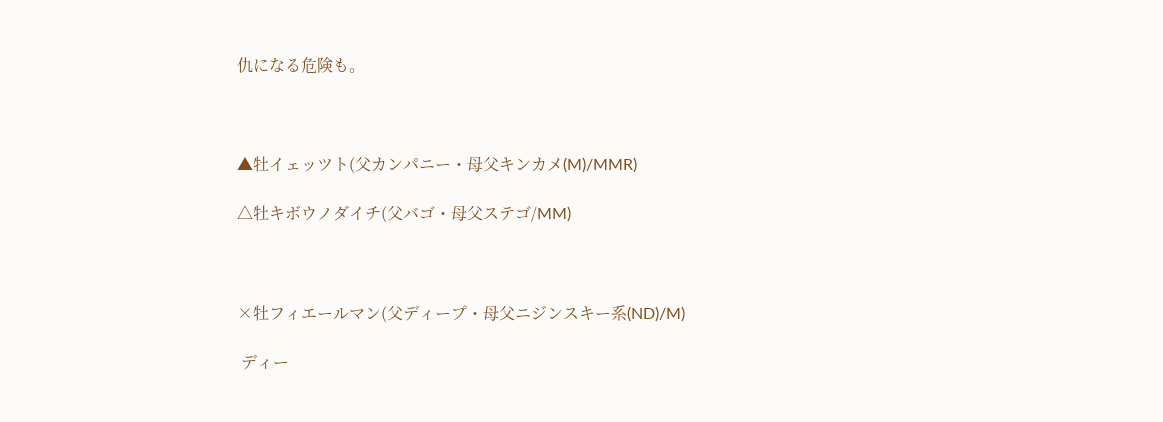仇になる危険も。



▲牡イェッツト(父カンパニー・母父キンカメ(M)/MMR)

△牡キボウノダイチ(父バゴ・母父ステゴ/MM)



×牡フィエールマン(父ディープ・母父ニジンスキー系(ND)/M)

 ディー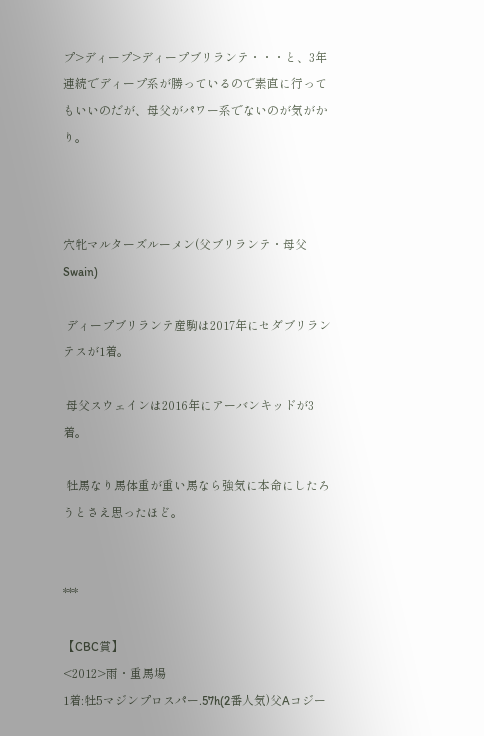プ>ディープ>ディープブリランテ・・・と、3年連続でディープ系が勝っているので素直に行ってもいいのだが、母父がパワー系でないのが気がかり。



穴牝マルターズルーメン(父ブリランテ・母父Swain)

 ディープブリランテ産駒は2017年にセダブリランテスが1着。

 母父スウェインは2016年にアーバンキッドが3着。

 牡馬なり馬体重が重い馬なら強気に本命にしたろうとさえ思ったほど。


***

【CBC賞】
<2012>雨・重馬場
1着:牡5マジンプロスパー.57h(2番人気)父Aコジー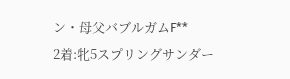ン・母父バブルガムF**
2着:牝5スプリングサンダー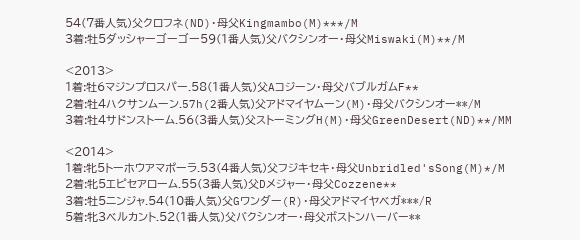54(7番人気)父クロフネ(ND)・母父Kingmambo(M)***/M
3着:牡5ダッシャーゴーゴー59(1番人気)父バクシンオー・母父Miswaki(M)**/M

<2013>
1着:牡6マジンプロスパー.58(1番人気)父Aコジーン・母父バブルガムF**
2着:牡4ハクサンムーン.57h(2番人気)父アドマイヤムーン(M)・母父バクシンオー**/M
3着:牡4サドンストーム.56(3番人気)父ストーミングH(M)・母父GreenDesert(ND)**/MM

<2014>
1着:牝5トーホウアマポーラ.53(4番人気)父フジキセキ・母父Unbridled'sSong(M)*/M
2着:牝5エピセアローム.55(3番人気)父Dメジャー・母父Cozzene**
3着:牡5ニンジャ.54(10番人気)父Gワンダー(R)・母父アドマイヤベガ***/R
5着:牝3ベルカント.52(1番人気)父バクシンオー・母父ボストンハーバー**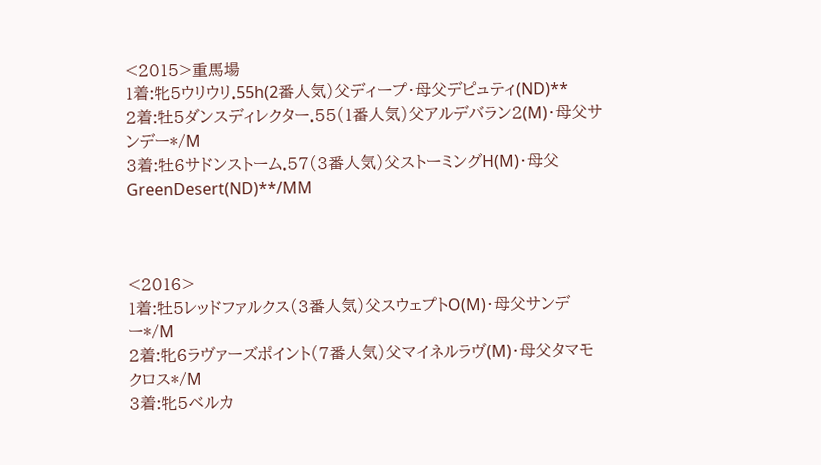<2015>重馬場
1着:牝5ウリウリ.55h(2番人気)父ディープ・母父デピュティ(ND)**
2着:牡5ダンスディレクター.55(1番人気)父アルデバラン2(M)・母父サンデー*/M
3着:牡6サドンストーム.57(3番人気)父ストーミングH(M)・母父GreenDesert(ND)**/MM



<2016>
1着:牡5レッドファルクス(3番人気)父スウェプトO(M)・母父サンデー*/M
2着:牝6ラヴァーズポイント(7番人気)父マイネルラヴ(M)・母父タマモクロス*/M
3着:牝5ベルカ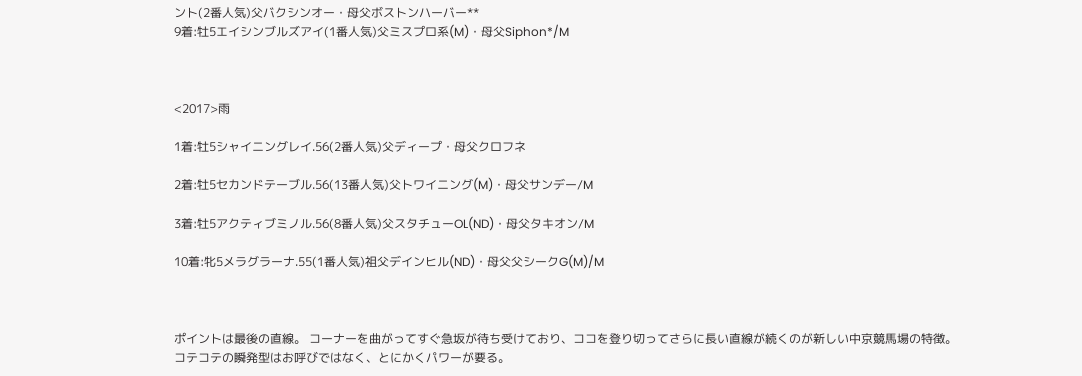ント(2番人気)父バクシンオー・母父ボストンハーバー**
9着:牡5エイシンブルズアイ(1番人気)父ミスプロ系(M)・母父Siphon*/M



<2017>雨

1着:牡5シャイニングレイ.56(2番人気)父ディープ・母父クロフネ

2着:牡5セカンドテーブル.56(13番人気)父トワイニング(M)・母父サンデー/M

3着:牡5アクティブミノル.56(8番人気)父スタチューOL(ND)・母父タキオン/M

10着:牝5メラグラーナ.55(1番人気)祖父デインヒル(ND)・母父父シークG(M)/M



ポイントは最後の直線。 コーナーを曲がってすぐ急坂が待ち受けており、ココを登り切ってさらに長い直線が続くのが新しい中京競馬場の特徴。
コテコテの瞬発型はお呼びではなく、とにかくパワーが要る。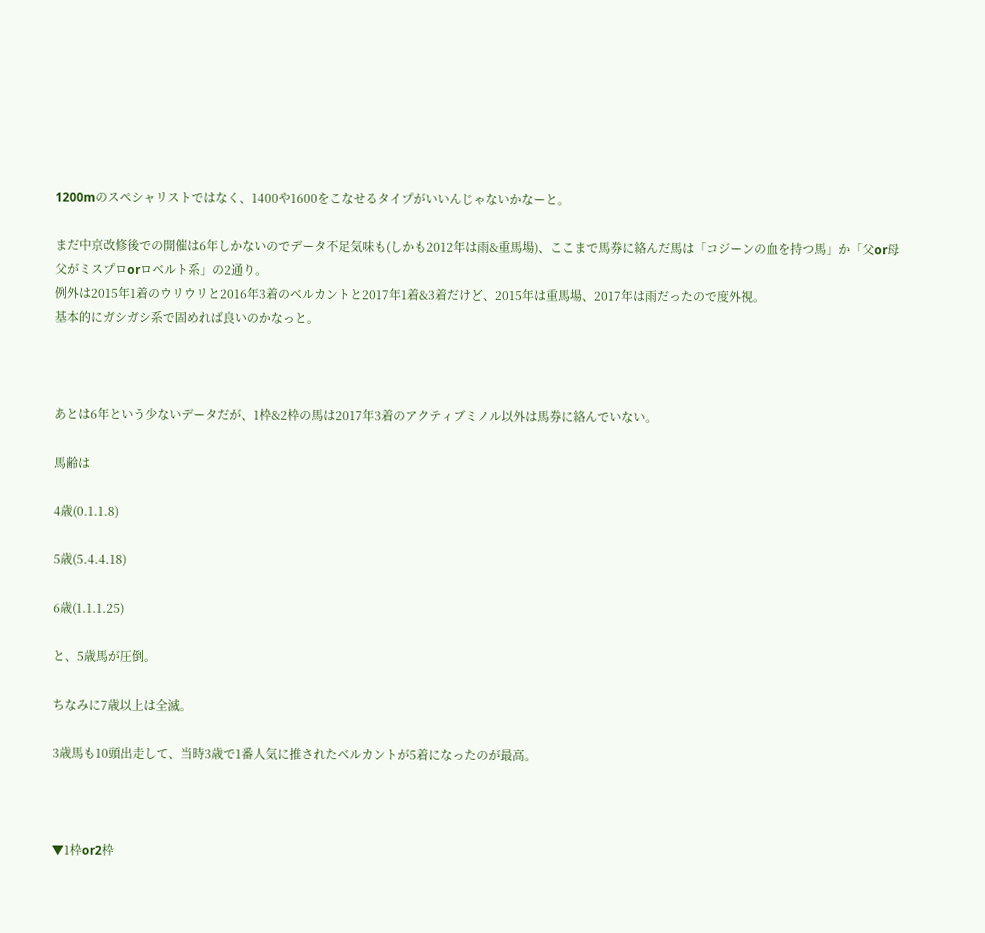1200mのスペシャリストではなく、1400や1600をこなせるタイプがいいんじゃないかなーと。

まだ中京改修後での開催は6年しかないのでデータ不足気味も(しかも2012年は雨&重馬場)、ここまで馬券に絡んだ馬は「コジーンの血を持つ馬」か「父or母父がミスプロorロベルト系」の2通り。
例外は2015年1着のウリウリと2016年3着のベルカントと2017年1着&3着だけど、2015年は重馬場、2017年は雨だったので度外視。
基本的にガシガシ系で固めれば良いのかなっと。



あとは6年という少ないデータだが、1枠&2枠の馬は2017年3着のアクティブミノル以外は馬券に絡んでいない。

馬齢は

4歳(0.1.1.8)

5歳(5.4.4.18)

6歳(1.1.1.25)

と、5歳馬が圧倒。

ちなみに7歳以上は全滅。

3歳馬も10頭出走して、当時3歳で1番人気に推されたベルカントが5着になったのが最高。



▼1枠or2枠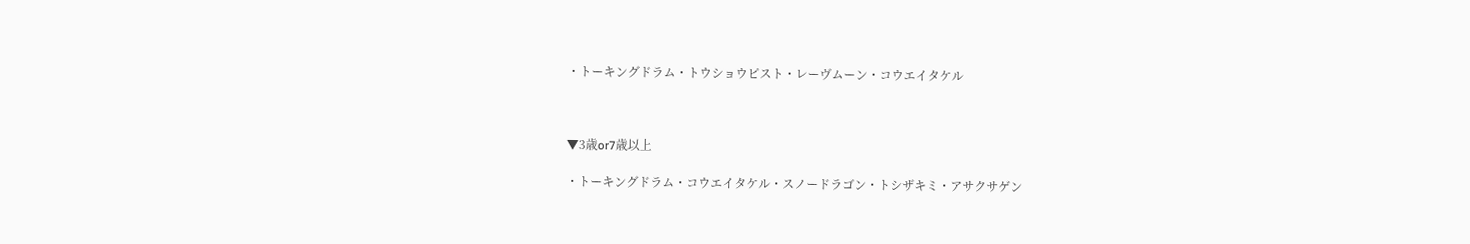・トーキングドラム・トウショウピスト・レーヴムーン・コウエイタケル



▼3歳or7歳以上

・トーキングドラム・コウエイタケル・スノードラゴン・トシザキミ・アサクサゲン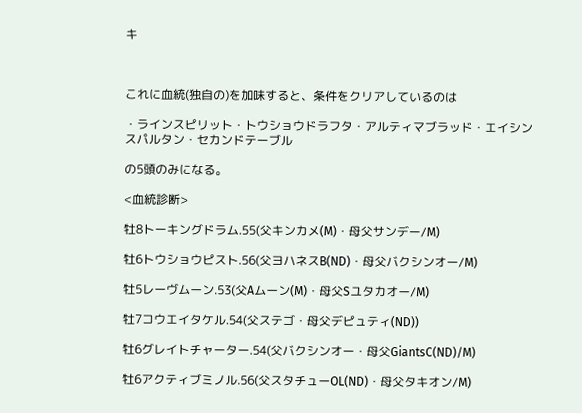キ



これに血統(独自の)を加味すると、条件をクリアしているのは

・ラインスピリット・トウショウドラフタ・アルティマブラッド・エイシンスパルタン・セカンドテーブル

の5頭のみになる。

<血統診断>

牡8トーキングドラム.55(父キンカメ(M)・母父サンデー/M)

牡6トウショウピスト.56(父ヨハネスB(ND)・母父バクシンオー/M)

牡5レーヴムーン.53(父Aムーン(M)・母父Sユタカオー/M)

牡7コウエイタケル.54(父ステゴ・母父デピュティ(ND))

牡6グレイトチャーター.54(父バクシンオー・母父GiantsC(ND)/M)

牡6アクティブミノル.56(父スタチューOL(ND)・母父タキオン/M)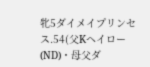牝5ダイメイプリンセス.54(父Kヘイロー(ND)・母父ダ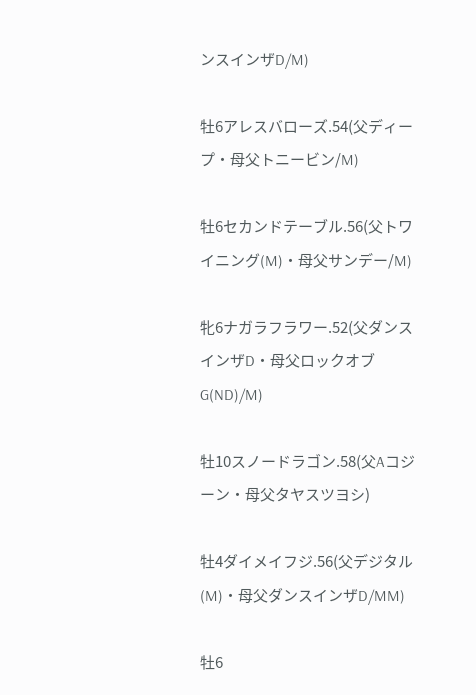ンスインザD/M)

牡6アレスバローズ.54(父ディープ・母父トニービン/M)

牡6セカンドテーブル.56(父トワイニング(M)・母父サンデー/M)

牝6ナガラフラワー.52(父ダンスインザD・母父ロックオブG(ND)/M)

牡10スノードラゴン.58(父Aコジーン・母父タヤスツヨシ)

牡4ダイメイフジ.56(父デジタル(M)・母父ダンスインザD/MM)

牡6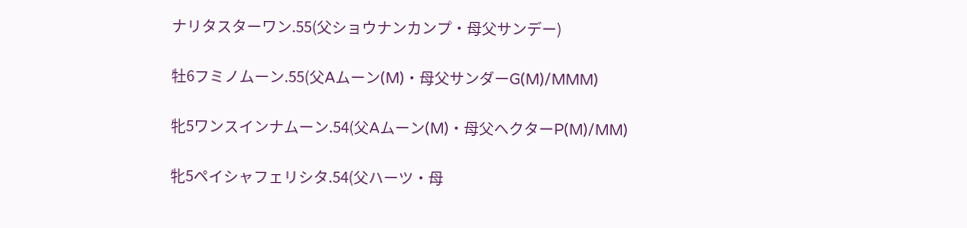ナリタスターワン.55(父ショウナンカンプ・母父サンデー)

牡6フミノムーン.55(父Aムーン(M)・母父サンダーG(M)/MMM)

牝5ワンスインナムーン.54(父Aムーン(M)・母父ヘクターP(M)/MM)

牝5ペイシャフェリシタ.54(父ハーツ・母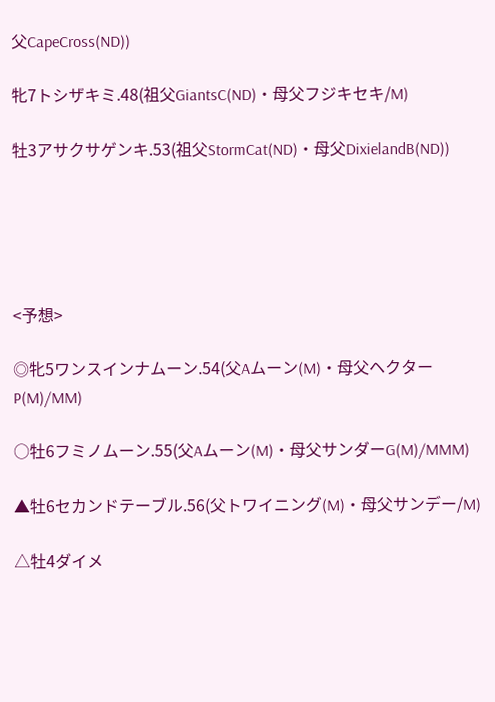父CapeCross(ND))

牝7トシザキミ.48(祖父GiantsC(ND)・母父フジキセキ/M)

牡3アサクサゲンキ.53(祖父StormCat(ND)・母父DixielandB(ND))





<予想>

◎牝5ワンスインナムーン.54(父Aムーン(M)・母父ヘクターP(M)/MM)

○牡6フミノムーン.55(父Aムーン(M)・母父サンダーG(M)/MMM)

▲牡6セカンドテーブル.56(父トワイニング(M)・母父サンデー/M)

△牡4ダイメ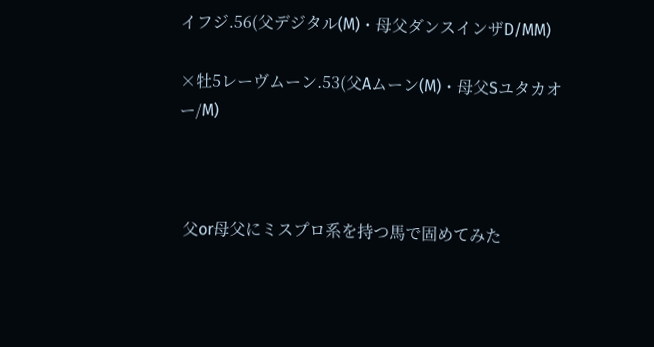イフジ.56(父デジタル(M)・母父ダンスインザD/MM)

×牡5レーヴムーン.53(父Aムーン(M)・母父Sユタカオー/M)



 父or母父にミスプロ系を持つ馬で固めてみた